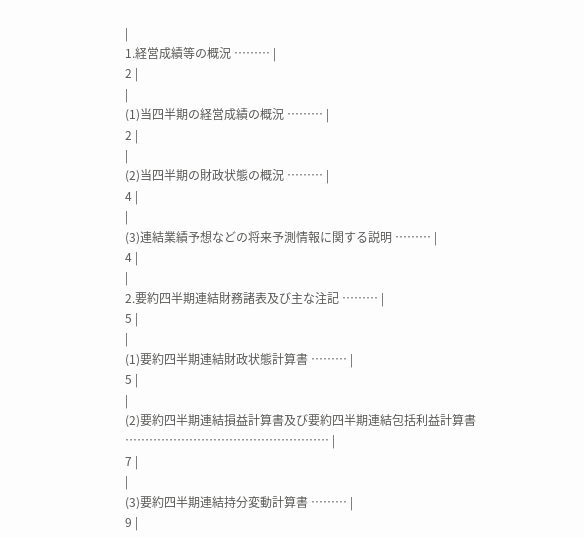|
1.経営成績等の概況 ……… |
2 |
|
(1)当四半期の経営成績の概況 ……… |
2 |
|
(2)当四半期の財政状態の概況 ……… |
4 |
|
(3)連結業績予想などの将来予測情報に関する説明 ……… |
4 |
|
2.要約四半期連結財務諸表及び主な注記 ……… |
5 |
|
(1)要約四半期連結財政状態計算書 ……… |
5 |
|
(2)要約四半期連結損益計算書及び要約四半期連結包括利益計算書 …………………………………………… |
7 |
|
(3)要約四半期連結持分変動計算書 ……… |
9 |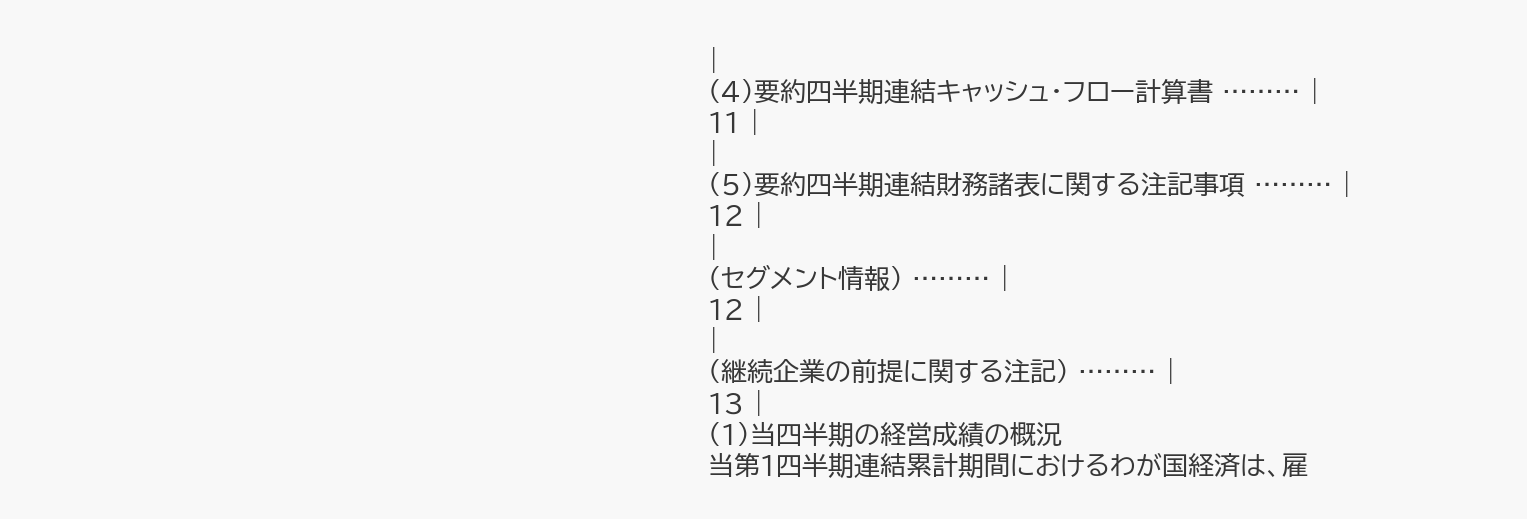|
(4)要約四半期連結キャッシュ・フロー計算書 ……… |
11 |
|
(5)要約四半期連結財務諸表に関する注記事項 ……… |
12 |
|
(セグメント情報) ……… |
12 |
|
(継続企業の前提に関する注記) ……… |
13 |
(1)当四半期の経営成績の概況
当第1四半期連結累計期間におけるわが国経済は、雇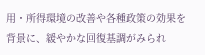用・所得環境の改善や各種政策の効果を背景に、緩やかな回復基調がみられ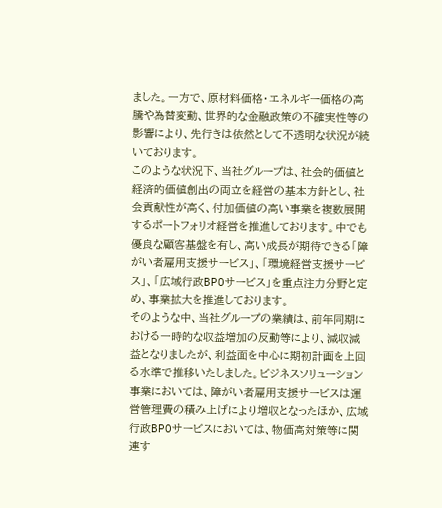ました。一方で、原材料価格・エネルギー価格の高騰や為替変動、世界的な金融政策の不確実性等の影響により、先行きは依然として不透明な状況が続いております。
このような状況下、当社グループは、社会的価値と経済的価値創出の両立を経営の基本方針とし、社会貢献性が高く、付加価値の高い事業を複数展開するポートフォリオ経営を推進しております。中でも優良な顧客基盤を有し、高い成長が期待できる「障がい者雇用支援サービス」、「環境経営支援サービス」、「広域行政BPOサービス」を重点注力分野と定め、事業拡大を推進しております。
そのような中、当社グループの業績は、前年同期における一時的な収益増加の反動等により、減収減益となりましたが、利益面を中心に期初計画を上回る水準で推移いたしました。ビジネスソリューション事業においては、障がい者雇用支援サービスは運営管理費の積み上げにより増収となったほか、広域行政BPOサービスにおいては、物価高対策等に関連す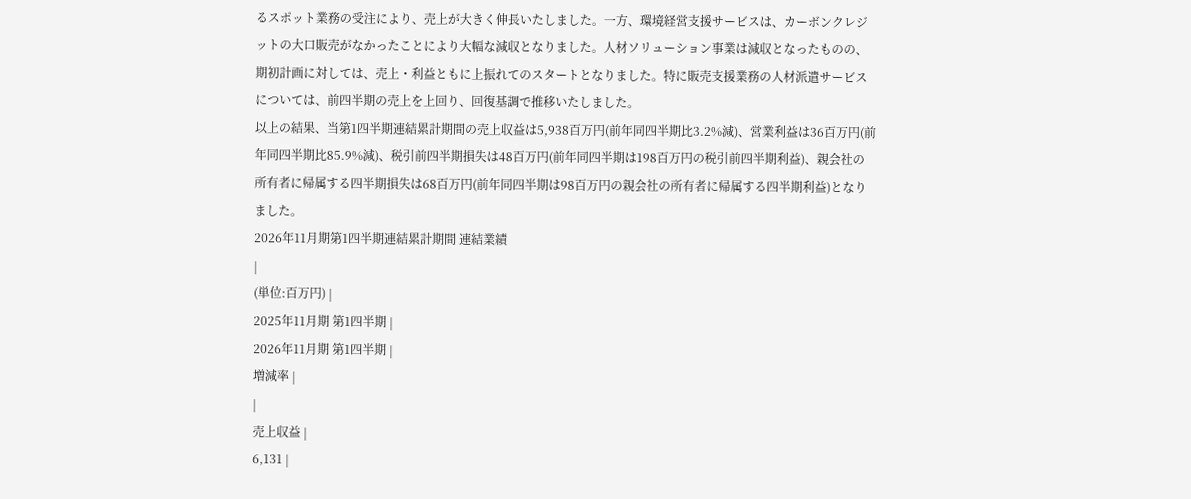るスポット業務の受注により、売上が大きく伸長いたしました。一方、環境経営支援サービスは、カーボンクレジットの大口販売がなかったことにより大幅な減収となりました。人材ソリューション事業は減収となったものの、期初計画に対しては、売上・利益ともに上振れてのスタートとなりました。特に販売支援業務の人材派遣サービスについては、前四半期の売上を上回り、回復基調で推移いたしました。
以上の結果、当第1四半期連結累計期間の売上収益は5,938百万円(前年同四半期比3.2%減)、営業利益は36百万円(前年同四半期比85.9%減)、税引前四半期損失は48百万円(前年同四半期は198百万円の税引前四半期利益)、親会社の所有者に帰属する四半期損失は68百万円(前年同四半期は98百万円の親会社の所有者に帰属する四半期利益)となりました。
2026年11月期第1四半期連結累計期間 連結業績
|
(単位:百万円) |
2025年11月期 第1四半期 |
2026年11月期 第1四半期 |
増減率 |
|
売上収益 |
6,131 |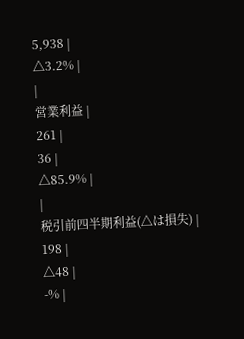5,938 |
△3.2% |
|
営業利益 |
261 |
36 |
△85.9% |
|
税引前四半期利益(△は損失) |
198 |
△48 |
-% |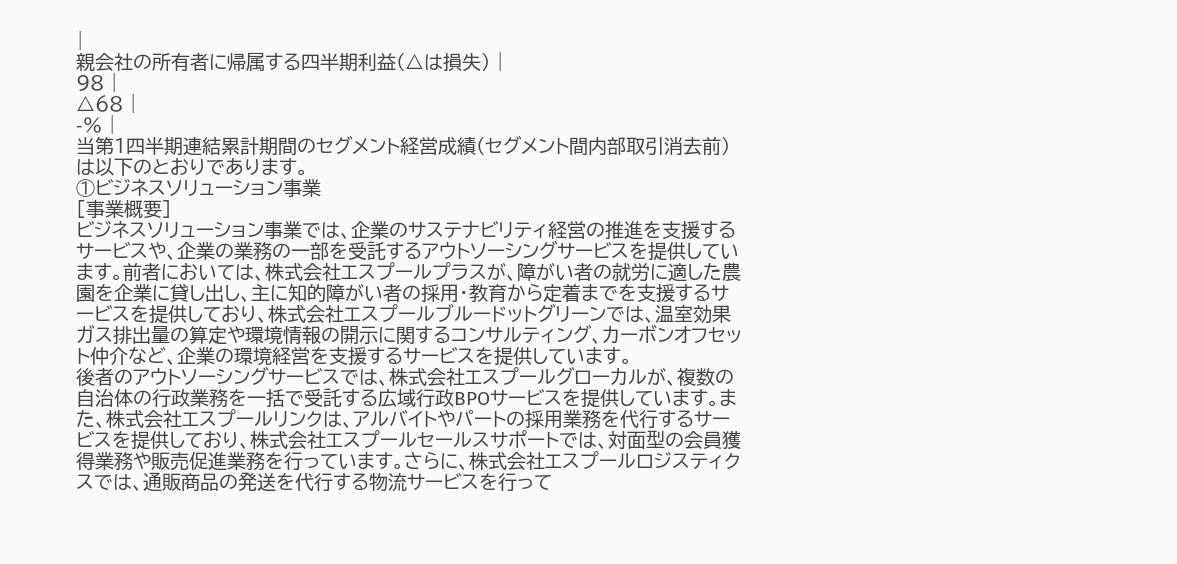|
親会社の所有者に帰属する四半期利益(△は損失) |
98 |
△68 |
-% |
当第1四半期連結累計期間のセグメント経営成績(セグメント間内部取引消去前)は以下のとおりであります。
①ビジネスソリューション事業
[事業概要]
ビジネスソリューション事業では、企業のサステナビリティ経営の推進を支援するサービスや、企業の業務の一部を受託するアウトソーシングサービスを提供しています。前者においては、株式会社エスプールプラスが、障がい者の就労に適した農園を企業に貸し出し、主に知的障がい者の採用・教育から定着までを支援するサービスを提供しており、株式会社エスプールブルードットグリーンでは、温室効果ガス排出量の算定や環境情報の開示に関するコンサルティング、カーボンオフセット仲介など、企業の環境経営を支援するサービスを提供しています。
後者のアウトソーシングサービスでは、株式会社エスプールグローカルが、複数の自治体の行政業務を一括で受託する広域行政BPOサービスを提供しています。また、株式会社エスプールリンクは、アルバイトやパートの採用業務を代行するサービスを提供しており、株式会社エスプールセールスサポートでは、対面型の会員獲得業務や販売促進業務を行っています。さらに、株式会社エスプールロジスティクスでは、通販商品の発送を代行する物流サービスを行って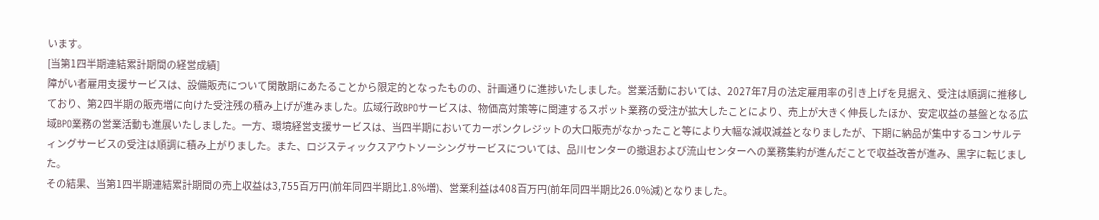います。
[当第1四半期連結累計期間の経営成績]
障がい者雇用支援サービスは、設備販売について閑散期にあたることから限定的となったものの、計画通りに進捗いたしました。営業活動においては、2027年7月の法定雇用率の引き上げを見据え、受注は順調に推移しており、第2四半期の販売増に向けた受注残の積み上げが進みました。広域行政BPOサービスは、物価高対策等に関連するスポット業務の受注が拡大したことにより、売上が大きく伸長したほか、安定収益の基盤となる広域BPO業務の営業活動も進展いたしました。一方、環境経営支援サービスは、当四半期においてカーボンクレジットの大口販売がなかったこと等により大幅な減収減益となりましたが、下期に納品が集中するコンサルティングサービスの受注は順調に積み上がりました。また、ロジスティックスアウトソーシングサービスについては、品川センターの撤退および流山センターへの業務集約が進んだことで収益改善が進み、黒字に転じました。
その結果、当第1四半期連結累計期間の売上収益は3,755百万円(前年同四半期比1.8%増)、営業利益は408百万円(前年同四半期比26.0%減)となりました。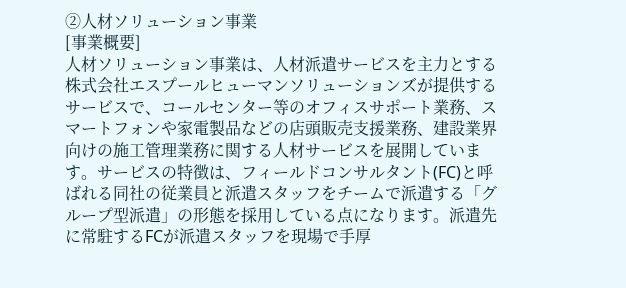②人材ソリューション事業
[事業概要]
人材ソリューション事業は、人材派遣サービスを主力とする株式会社エスプールヒューマンソリューションズが提供するサービスで、コールセンター等のオフィスサポート業務、スマートフォンや家電製品などの店頭販売支援業務、建設業界向けの施工管理業務に関する人材サービスを展開しています。サービスの特徴は、フィールドコンサルタント(FC)と呼ばれる同社の従業員と派遣スタッフをチームで派遣する「グループ型派遣」の形態を採用している点になります。派遣先に常駐するFCが派遣スタッフを現場で手厚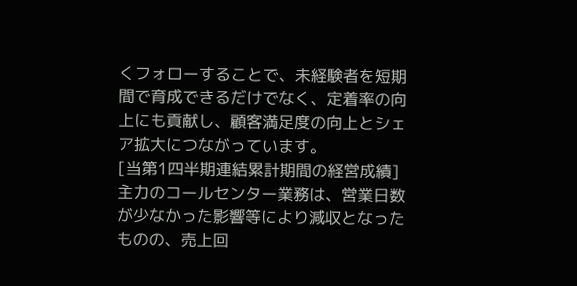くフォローすることで、未経験者を短期間で育成できるだけでなく、定着率の向上にも貢献し、顧客満足度の向上とシェア拡大につながっています。
[当第1四半期連結累計期間の経営成績]
主力のコールセンター業務は、営業日数が少なかった影響等により減収となったものの、売上回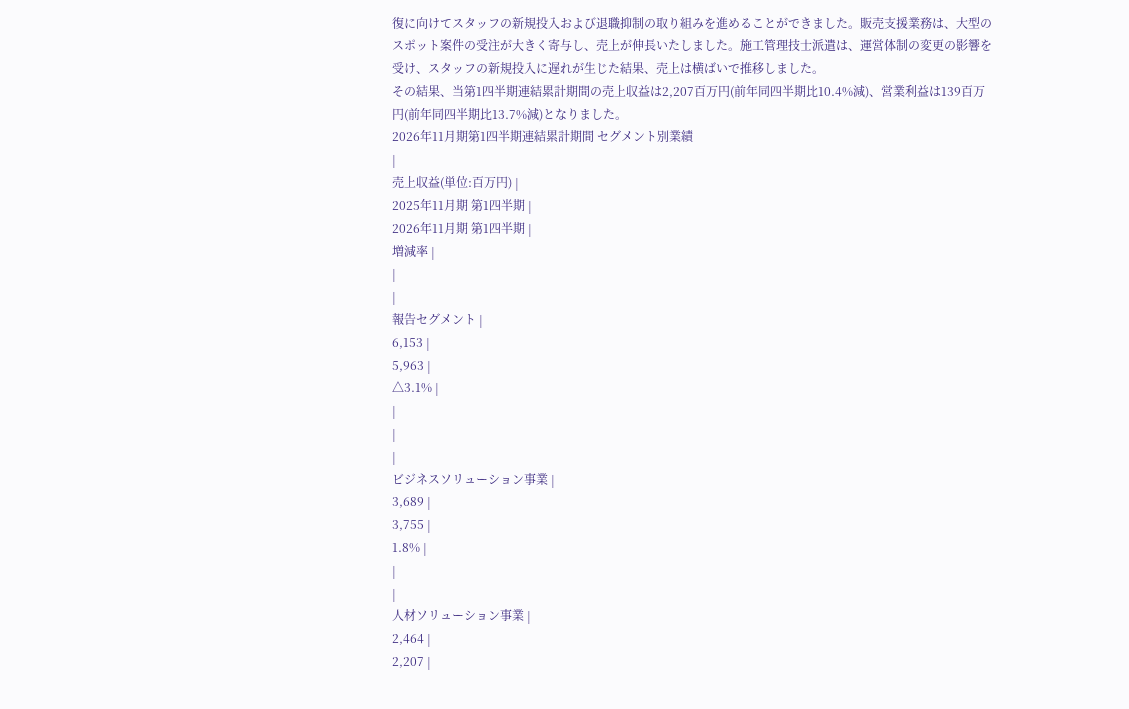復に向けてスタッフの新規投入および退職抑制の取り組みを進めることができました。販売支援業務は、大型のスポット案件の受注が大きく寄与し、売上が伸長いたしました。施工管理技士派遣は、運営体制の変更の影響を受け、スタッフの新規投入に遅れが生じた結果、売上は横ばいで推移しました。
その結果、当第1四半期連結累計期間の売上収益は2,207百万円(前年同四半期比10.4%減)、営業利益は139百万円(前年同四半期比13.7%減)となりました。
2026年11月期第1四半期連結累計期間 セグメント別業績
|
売上収益(単位:百万円) |
2025年11月期 第1四半期 |
2026年11月期 第1四半期 |
増減率 |
|
|
報告セグメント |
6,153 |
5,963 |
△3.1% |
|
|
|
ビジネスソリューション事業 |
3,689 |
3,755 |
1.8% |
|
|
人材ソリューション事業 |
2,464 |
2,207 |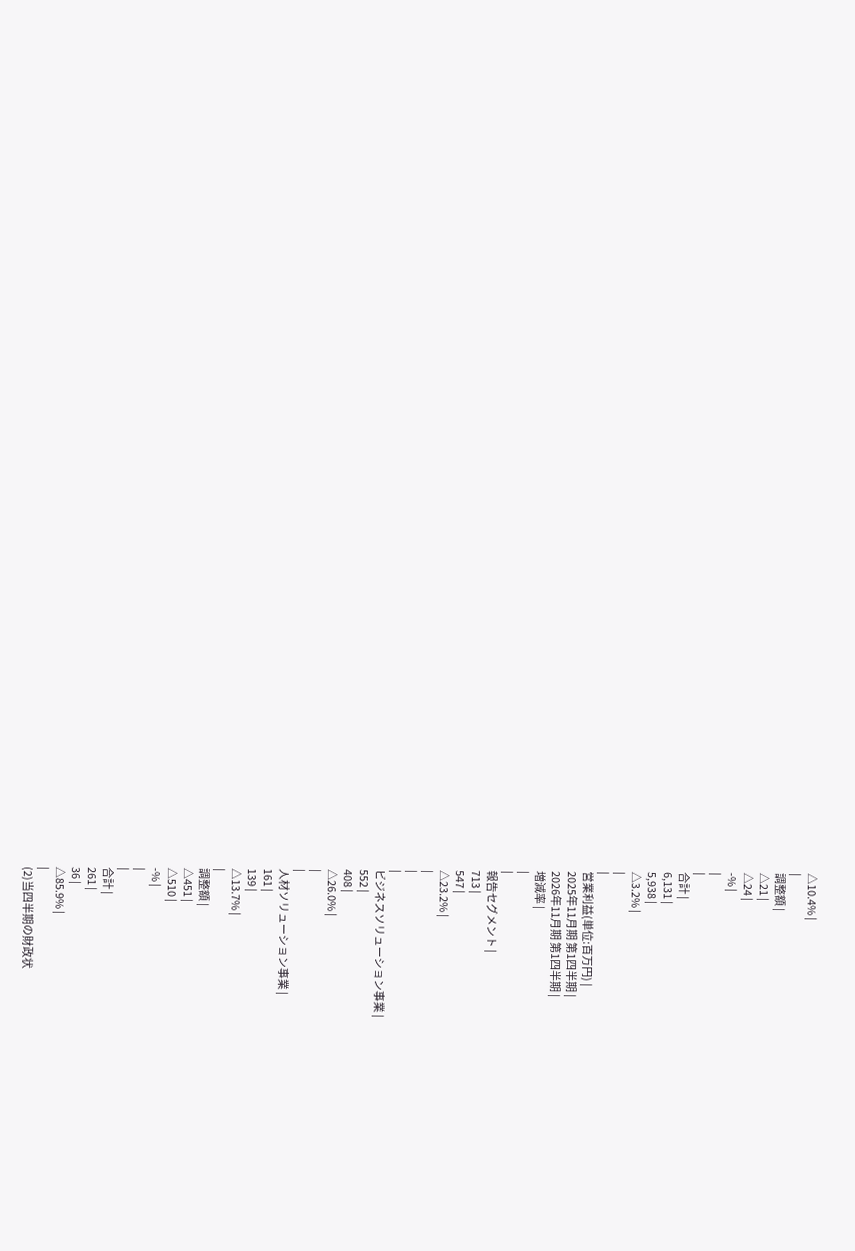△10.4% |
|
調整額 |
△21 |
△24 |
-% |
|
|
合計 |
6,131 |
5,938 |
△3.2% |
|
|
営業利益(単位:百万円) |
2025年11月期 第1四半期 |
2026年11月期 第1四半期 |
増減率 |
|
|
報告セグメント |
713 |
547 |
△23.2% |
|
|
|
ビジネスソリューション事業 |
552 |
408 |
△26.0% |
|
|
人材ソリューション事業 |
161 |
139 |
△13.7% |
|
調整額 |
△451 |
△510 |
-% |
|
|
合計 |
261 |
36 |
△85.9% |
|
(2)当四半期の財政状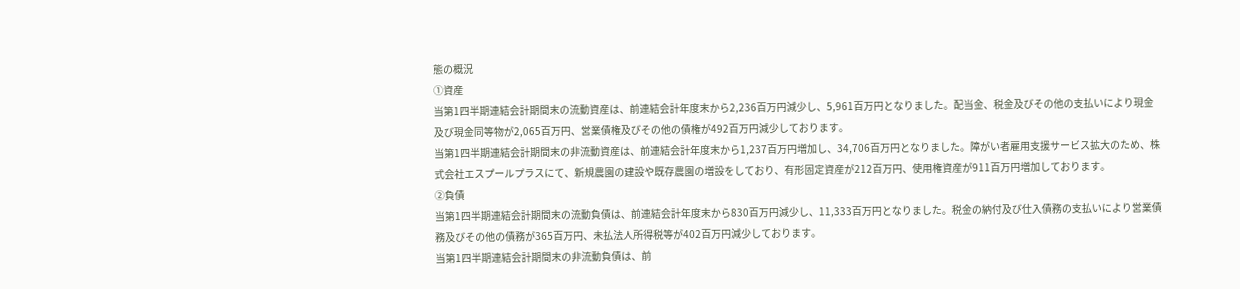態の概況
①資産
当第1四半期連結会計期間末の流動資産は、前連結会計年度末から2,236百万円減少し、5,961百万円となりました。配当金、税金及びその他の支払いにより現金及び現金同等物が2,065百万円、営業債権及びその他の債権が492百万円減少しております。
当第1四半期連結会計期間末の非流動資産は、前連結会計年度末から1,237百万円増加し、34,706百万円となりました。障がい者雇用支援サービス拡大のため、株式会社エスプールプラスにて、新規農園の建設や既存農園の増設をしており、有形固定資産が212百万円、使用権資産が911百万円増加しております。
②負債
当第1四半期連結会計期間末の流動負債は、前連結会計年度末から830百万円減少し、11,333百万円となりました。税金の納付及び仕入債務の支払いにより営業債務及びその他の債務が365百万円、未払法人所得税等が402百万円減少しております。
当第1四半期連結会計期間末の非流動負債は、前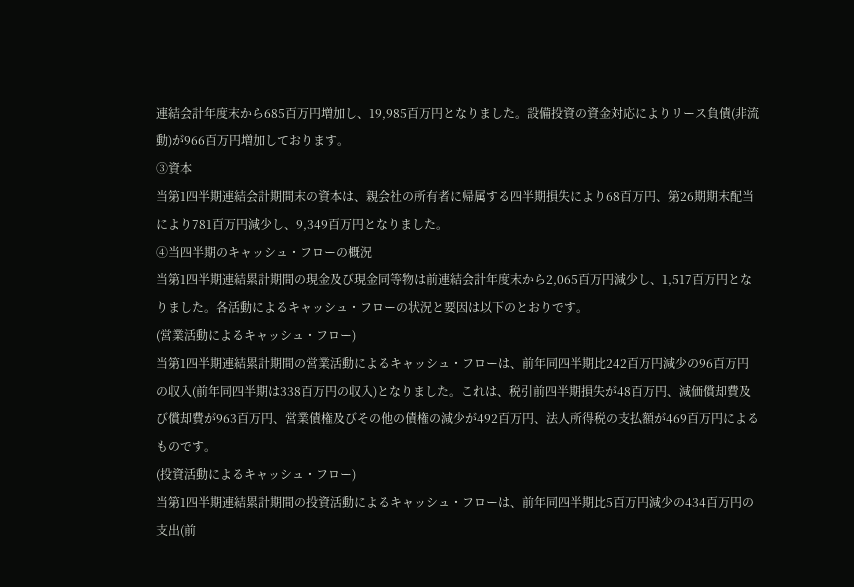連結会計年度末から685百万円増加し、19,985百万円となりました。設備投資の資金対応によりリース負債(非流動)が966百万円増加しております。
③資本
当第1四半期連結会計期間末の資本は、親会社の所有者に帰属する四半期損失により68百万円、第26期期末配当により781百万円減少し、9,349百万円となりました。
④当四半期のキャッシュ・フローの概況
当第1四半期連結累計期間の現金及び現金同等物は前連結会計年度末から2,065百万円減少し、1,517百万円となりました。各活動によるキャッシュ・フローの状況と要因は以下のとおりです。
(営業活動によるキャッシュ・フロー)
当第1四半期連結累計期間の営業活動によるキャッシュ・フローは、前年同四半期比242百万円減少の96百万円の収入(前年同四半期は338百万円の収入)となりました。これは、税引前四半期損失が48百万円、減価償却費及び償却費が963百万円、営業債権及びその他の債権の減少が492百万円、法人所得税の支払額が469百万円によるものです。
(投資活動によるキャッシュ・フロー)
当第1四半期連結累計期間の投資活動によるキャッシュ・フローは、前年同四半期比5百万円減少の434百万円の支出(前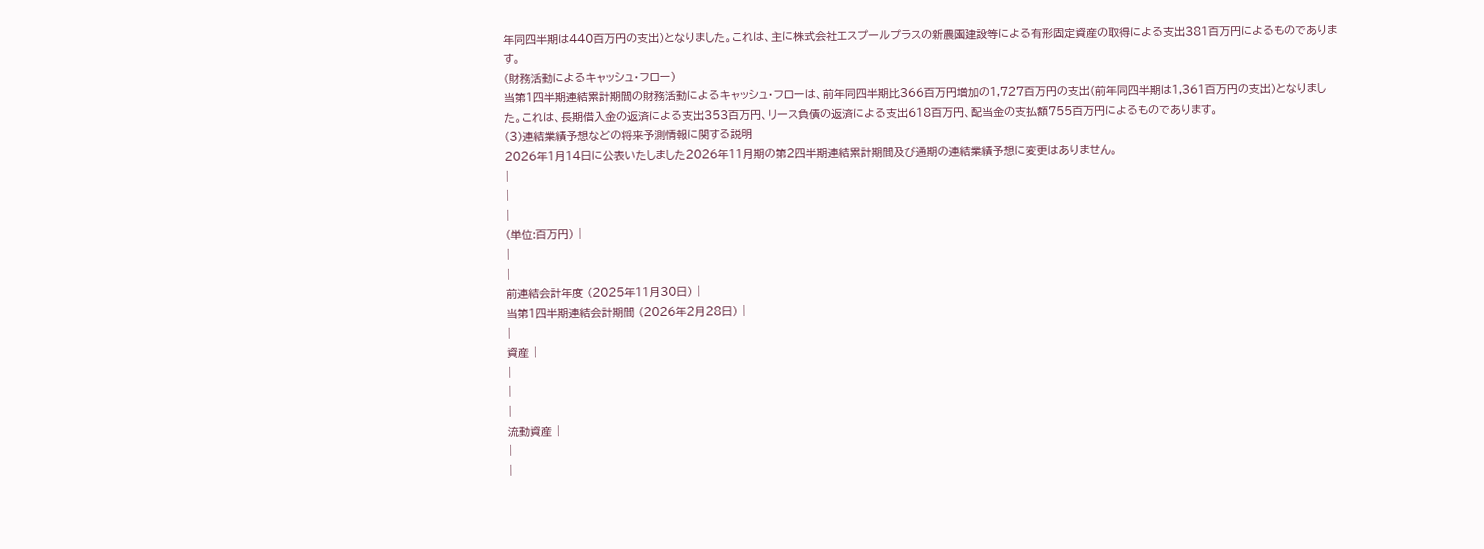年同四半期は440百万円の支出)となりました。これは、主に株式会社エスプールプラスの新農園建設等による有形固定資産の取得による支出381百万円によるものであります。
(財務活動によるキャッシュ・フロー)
当第1四半期連結累計期間の財務活動によるキャッシュ・フローは、前年同四半期比366百万円増加の1,727百万円の支出(前年同四半期は1,361百万円の支出)となりました。これは、長期借入金の返済による支出353百万円、リース負債の返済による支出618百万円、配当金の支払額755百万円によるものであります。
(3)連結業績予想などの将来予測情報に関する説明
2026年1月14日に公表いたしました2026年11月期の第2四半期連結累計期間及び通期の連結業績予想に変更はありません。
|
|
|
(単位:百万円) |
|
|
前連結会計年度 (2025年11月30日) |
当第1四半期連結会計期間 (2026年2月28日) |
|
資産 |
|
|
|
流動資産 |
|
|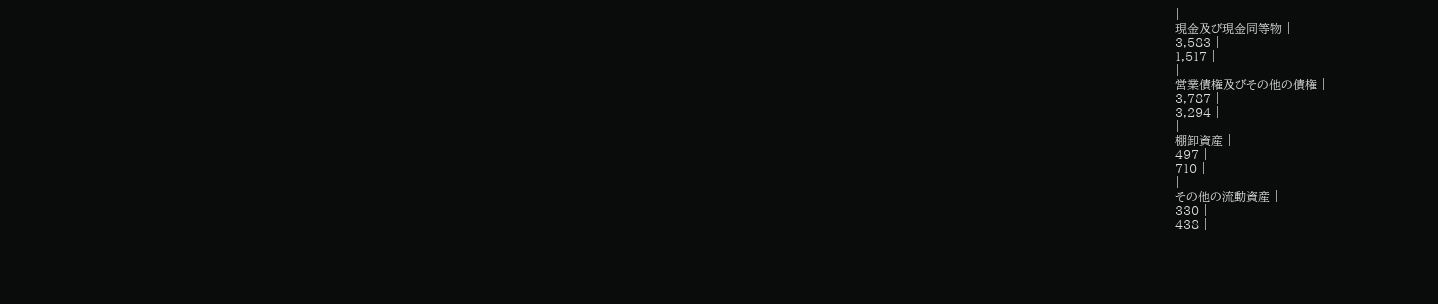|
現金及び現金同等物 |
3,583 |
1,517 |
|
営業債権及びその他の債権 |
3,787 |
3,294 |
|
棚卸資産 |
497 |
710 |
|
その他の流動資産 |
330 |
438 |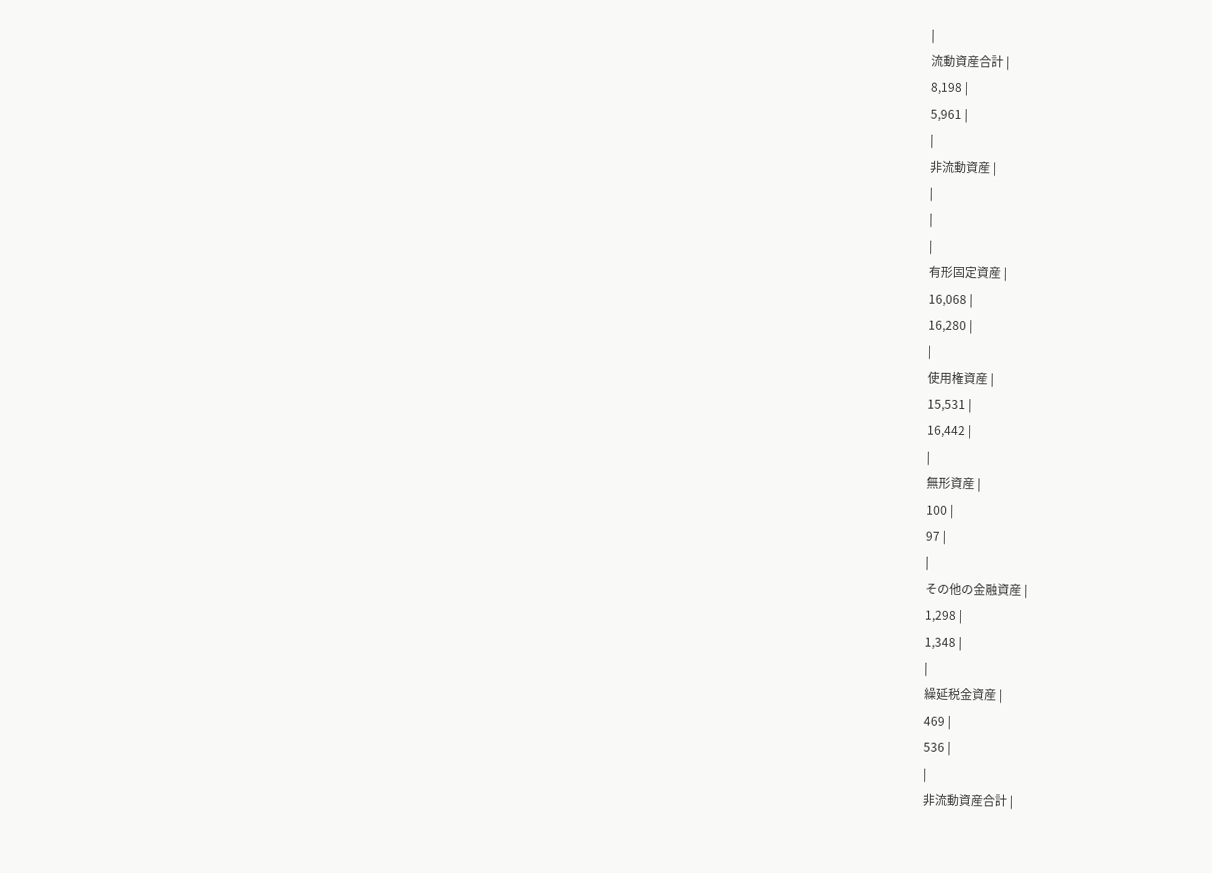|
流動資産合計 |
8,198 |
5,961 |
|
非流動資産 |
|
|
|
有形固定資産 |
16,068 |
16,280 |
|
使用権資産 |
15,531 |
16,442 |
|
無形資産 |
100 |
97 |
|
その他の金融資産 |
1,298 |
1,348 |
|
繰延税金資産 |
469 |
536 |
|
非流動資産合計 |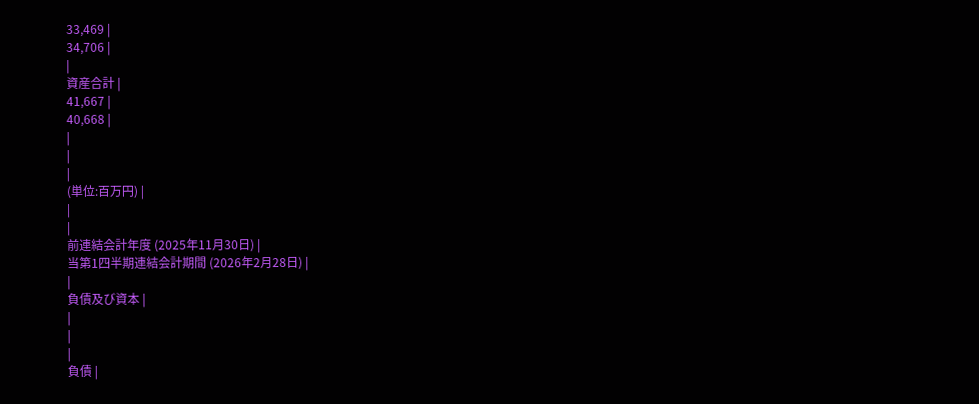33,469 |
34,706 |
|
資産合計 |
41,667 |
40,668 |
|
|
|
(単位:百万円) |
|
|
前連結会計年度 (2025年11月30日) |
当第1四半期連結会計期間 (2026年2月28日) |
|
負債及び資本 |
|
|
|
負債 |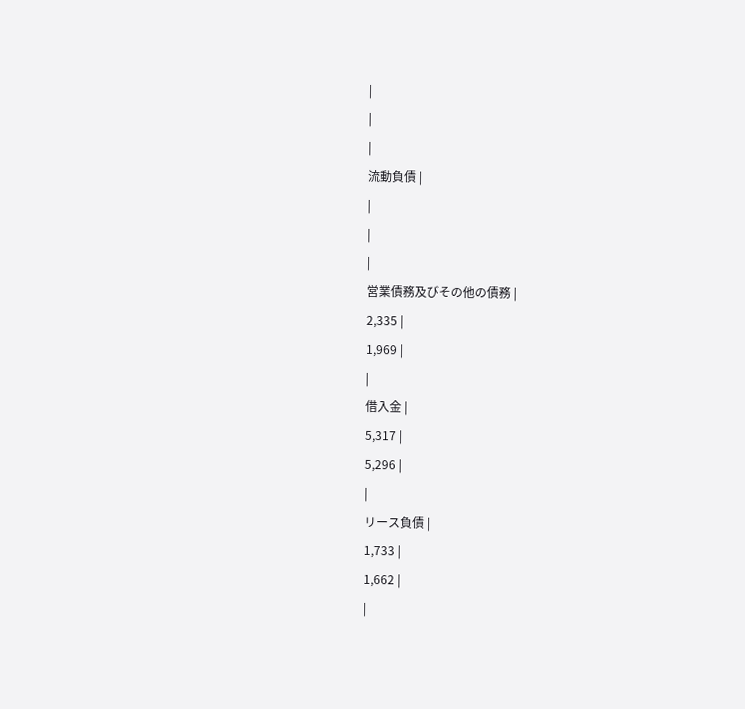|
|
|
流動負債 |
|
|
|
営業債務及びその他の債務 |
2,335 |
1,969 |
|
借入金 |
5,317 |
5,296 |
|
リース負債 |
1,733 |
1,662 |
|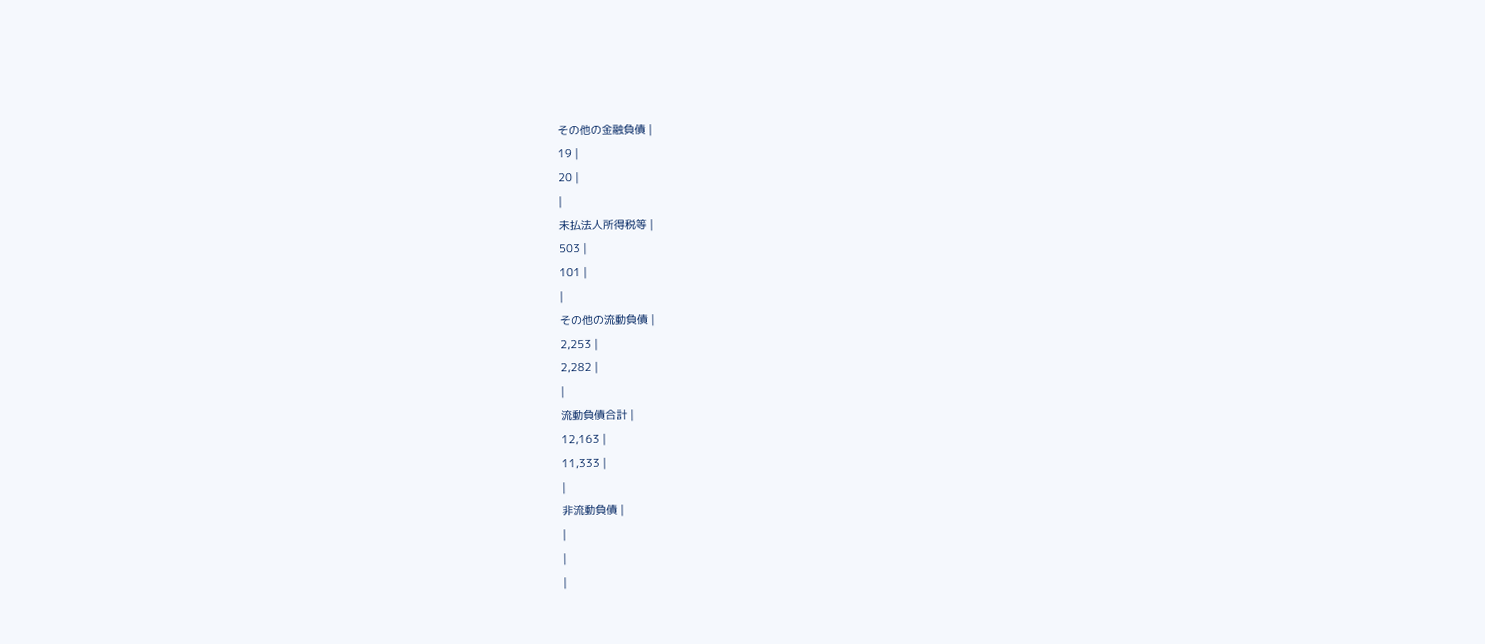その他の金融負債 |
19 |
20 |
|
未払法人所得税等 |
503 |
101 |
|
その他の流動負債 |
2,253 |
2,282 |
|
流動負債合計 |
12,163 |
11,333 |
|
非流動負債 |
|
|
|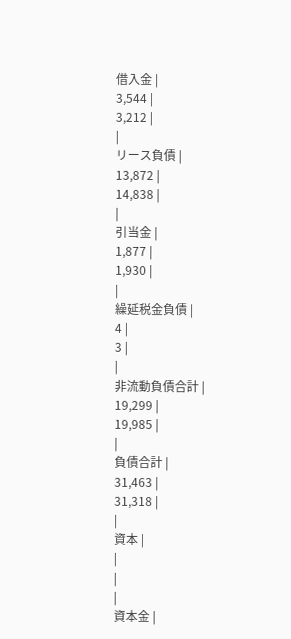借入金 |
3,544 |
3,212 |
|
リース負債 |
13,872 |
14,838 |
|
引当金 |
1,877 |
1,930 |
|
繰延税金負債 |
4 |
3 |
|
非流動負債合計 |
19,299 |
19,985 |
|
負債合計 |
31,463 |
31,318 |
|
資本 |
|
|
|
資本金 |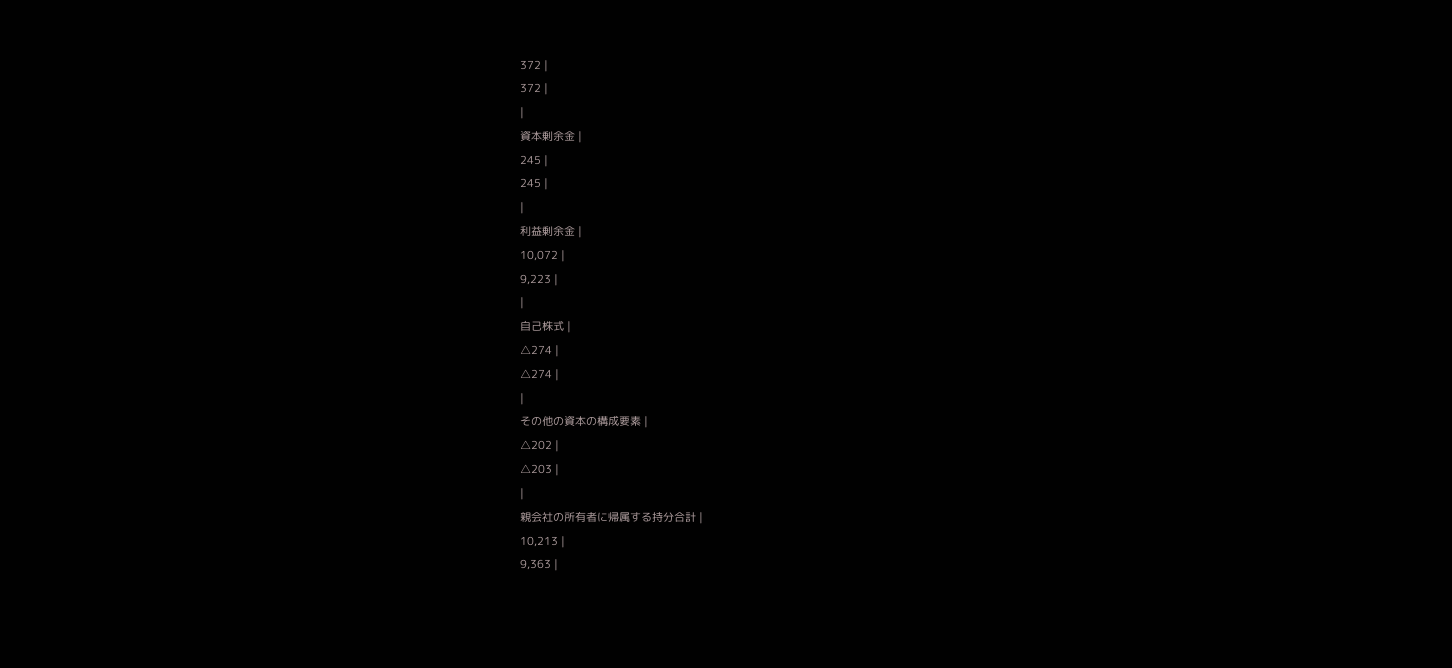372 |
372 |
|
資本剰余金 |
245 |
245 |
|
利益剰余金 |
10,072 |
9,223 |
|
自己株式 |
△274 |
△274 |
|
その他の資本の構成要素 |
△202 |
△203 |
|
親会社の所有者に帰属する持分合計 |
10,213 |
9,363 |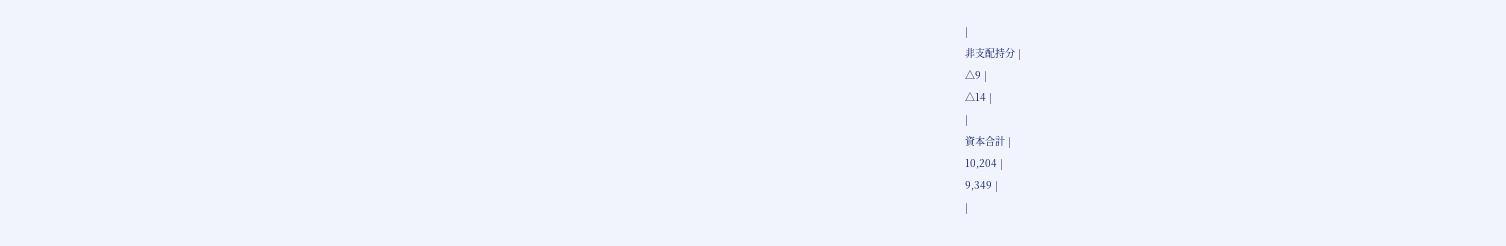|
非支配持分 |
△9 |
△14 |
|
資本合計 |
10,204 |
9,349 |
|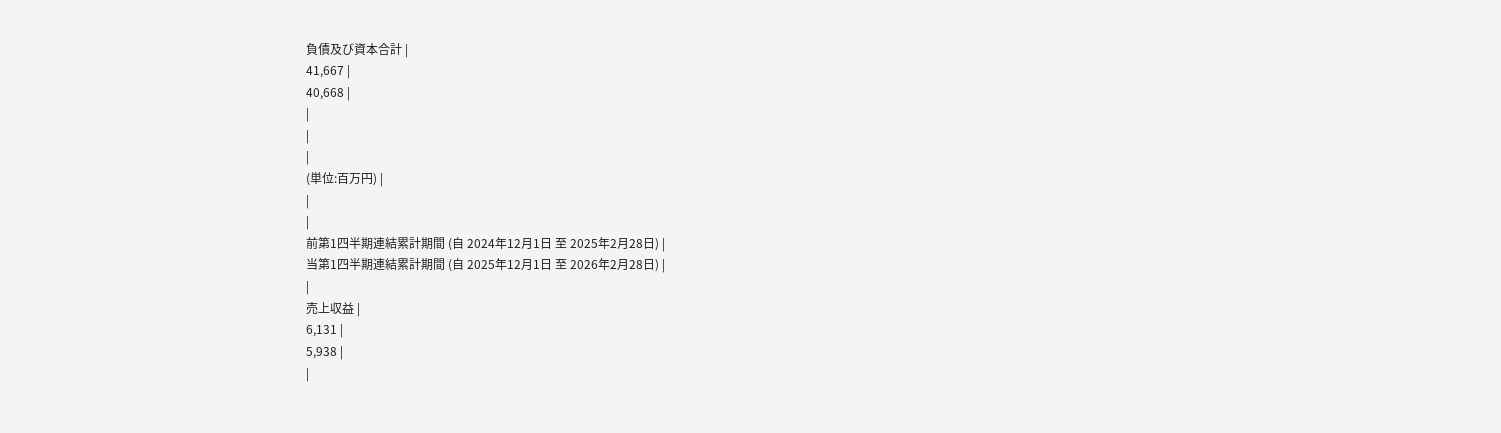負債及び資本合計 |
41,667 |
40,668 |
|
|
|
(単位:百万円) |
|
|
前第1四半期連結累計期間 (自 2024年12月1日 至 2025年2月28日) |
当第1四半期連結累計期間 (自 2025年12月1日 至 2026年2月28日) |
|
売上収益 |
6,131 |
5,938 |
|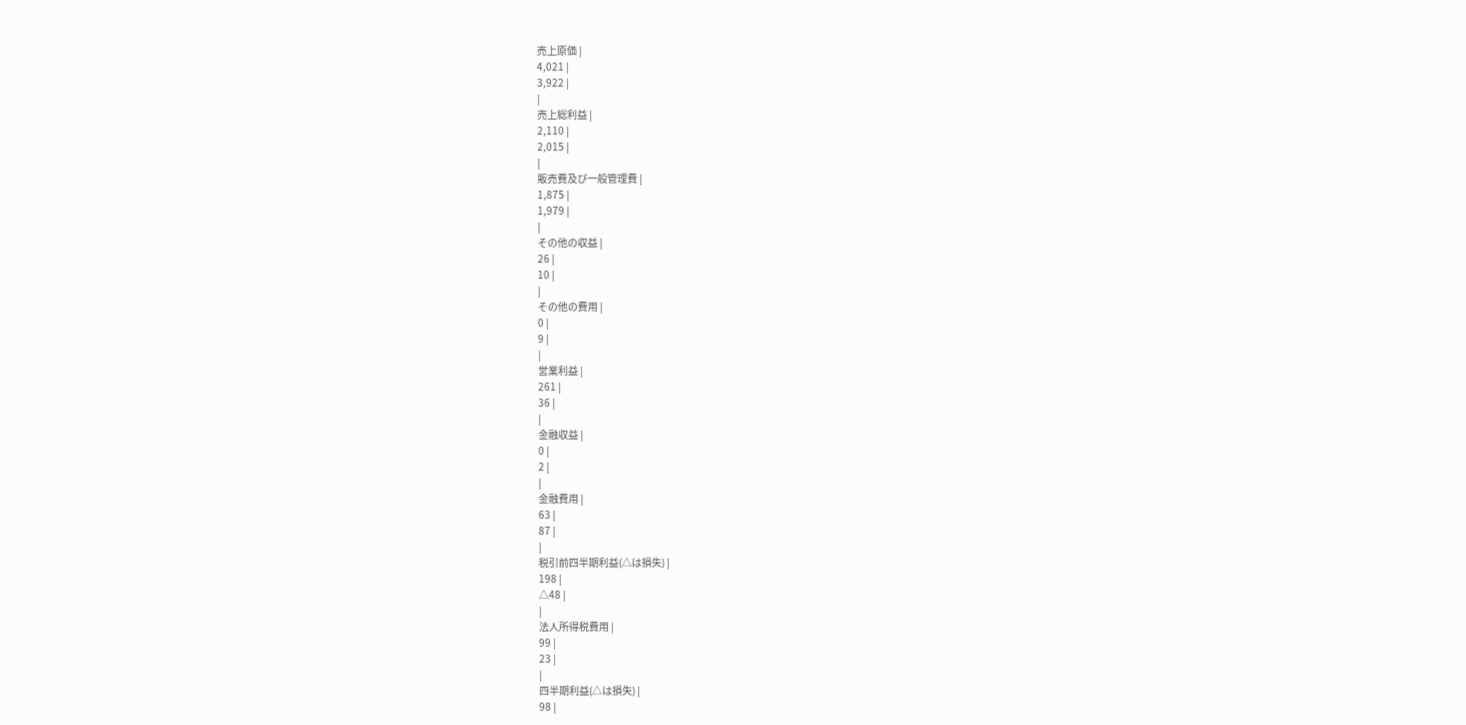売上原価 |
4,021 |
3,922 |
|
売上総利益 |
2,110 |
2,015 |
|
販売費及び一般管理費 |
1,875 |
1,979 |
|
その他の収益 |
26 |
10 |
|
その他の費用 |
0 |
9 |
|
営業利益 |
261 |
36 |
|
金融収益 |
0 |
2 |
|
金融費用 |
63 |
87 |
|
税引前四半期利益(△は損失) |
198 |
△48 |
|
法人所得税費用 |
99 |
23 |
|
四半期利益(△は損失) |
98 |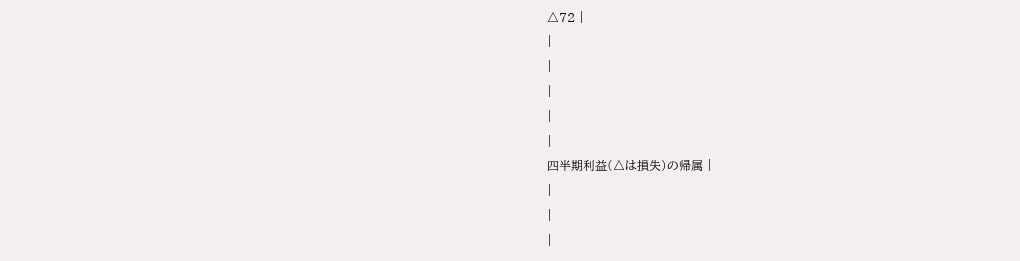△72 |
|
|
|
|
|
四半期利益(△は損失)の帰属 |
|
|
|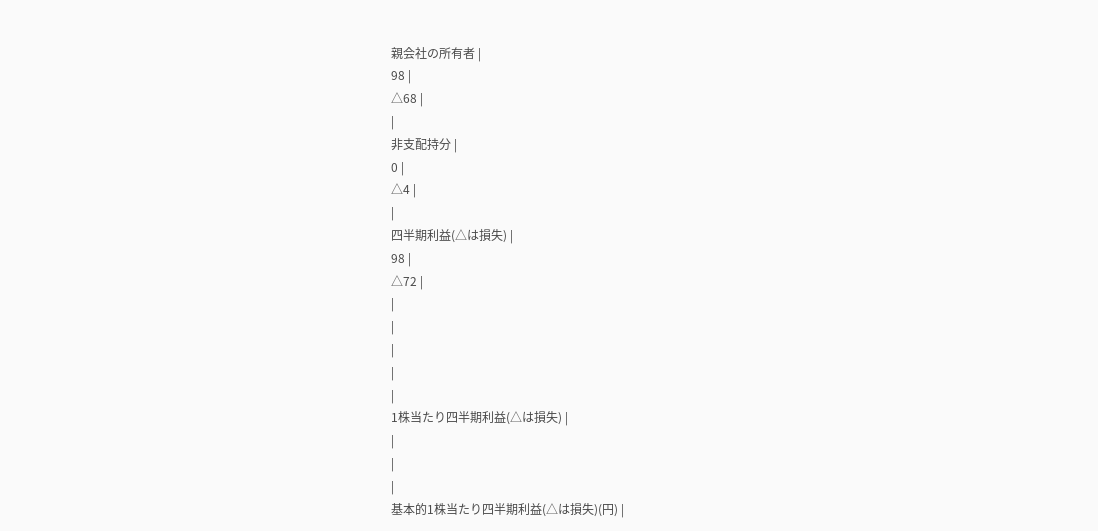親会社の所有者 |
98 |
△68 |
|
非支配持分 |
0 |
△4 |
|
四半期利益(△は損失) |
98 |
△72 |
|
|
|
|
|
1株当たり四半期利益(△は損失) |
|
|
|
基本的1株当たり四半期利益(△は損失)(円) |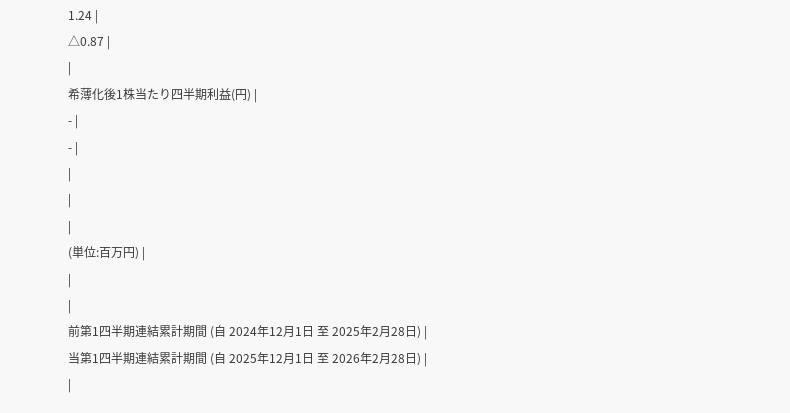1.24 |
△0.87 |
|
希薄化後1株当たり四半期利益(円) |
- |
- |
|
|
|
(単位:百万円) |
|
|
前第1四半期連結累計期間 (自 2024年12月1日 至 2025年2月28日) |
当第1四半期連結累計期間 (自 2025年12月1日 至 2026年2月28日) |
|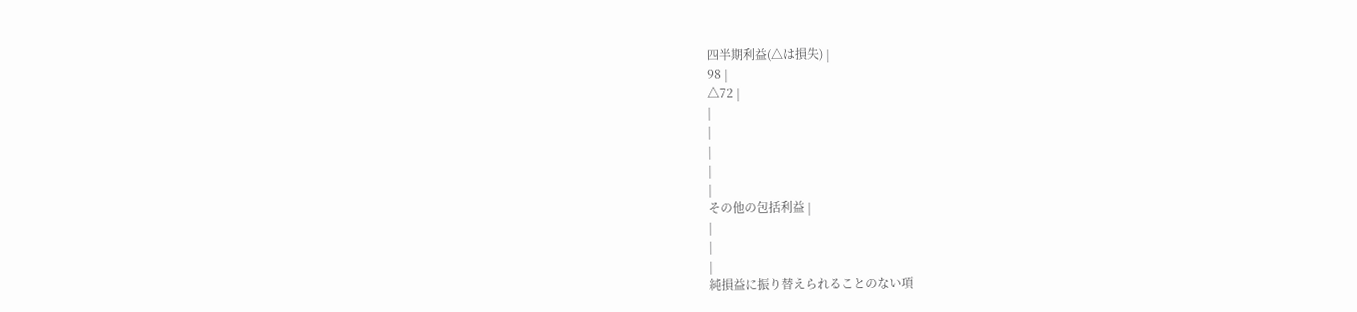四半期利益(△は損失) |
98 |
△72 |
|
|
|
|
|
その他の包括利益 |
|
|
|
純損益に振り替えられることのない項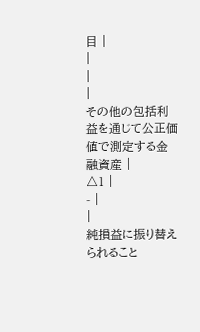目 |
|
|
|
その他の包括利益を通じて公正価値で測定する金融資産 |
△1 |
- |
|
純損益に振り替えられること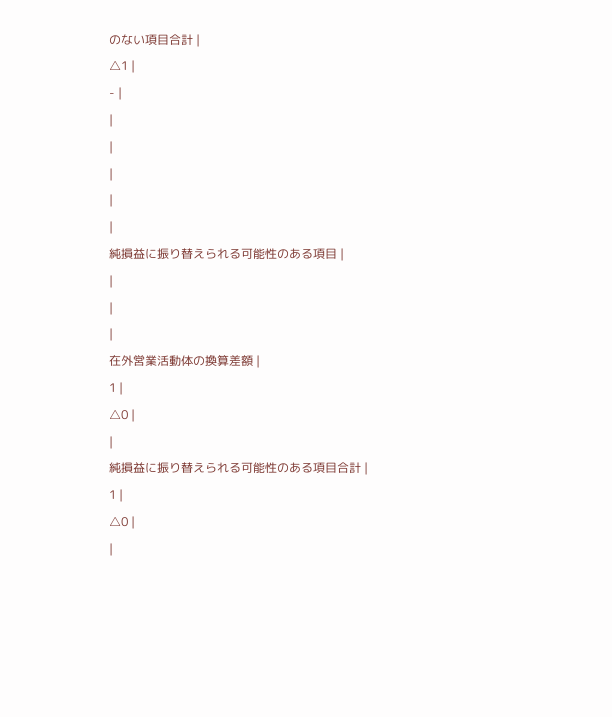のない項目合計 |
△1 |
- |
|
|
|
|
|
純損益に振り替えられる可能性のある項目 |
|
|
|
在外営業活動体の換算差額 |
1 |
△0 |
|
純損益に振り替えられる可能性のある項目合計 |
1 |
△0 |
|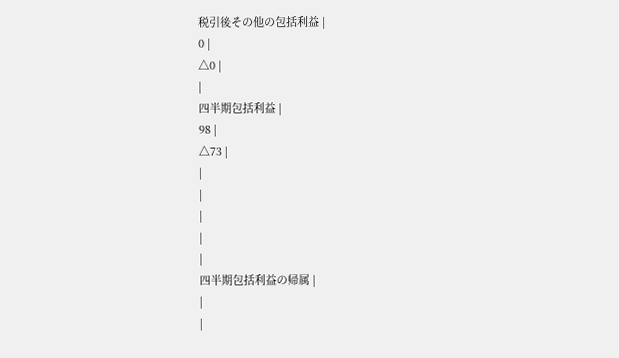税引後その他の包括利益 |
0 |
△0 |
|
四半期包括利益 |
98 |
△73 |
|
|
|
|
|
四半期包括利益の帰属 |
|
|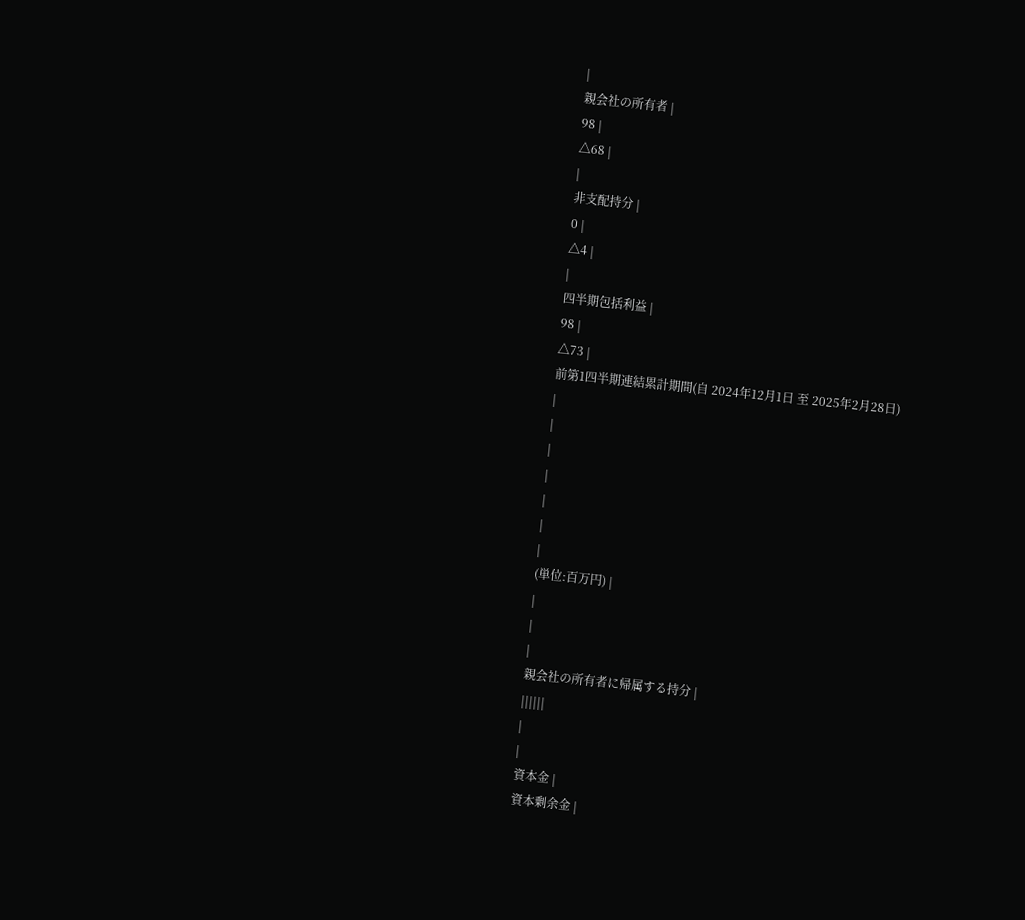|
親会社の所有者 |
98 |
△68 |
|
非支配持分 |
0 |
△4 |
|
四半期包括利益 |
98 |
△73 |
前第1四半期連結累計期間(自 2024年12月1日 至 2025年2月28日)
|
|
|
|
|
|
|
(単位:百万円) |
|
|
|
親会社の所有者に帰属する持分 |
||||||
|
|
資本金 |
資本剰余金 |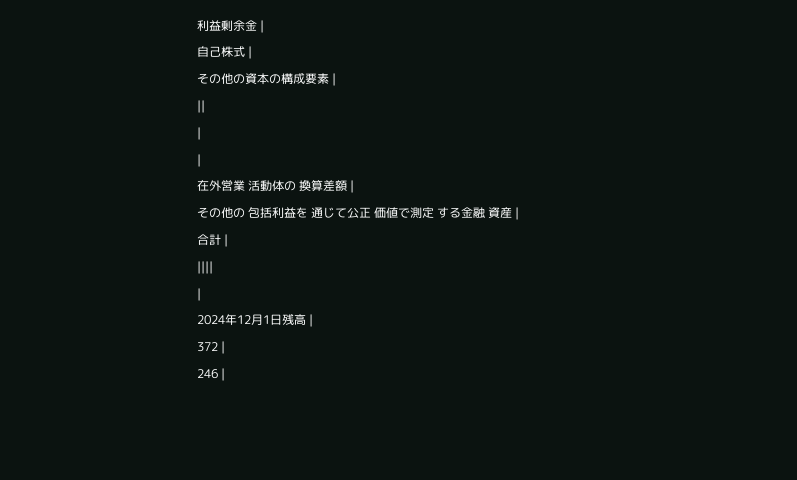利益剰余金 |
自己株式 |
その他の資本の構成要素 |
||
|
|
在外営業 活動体の 換算差額 |
その他の 包括利益を 通じて公正 価値で測定 する金融 資産 |
合計 |
||||
|
2024年12月1日残高 |
372 |
246 |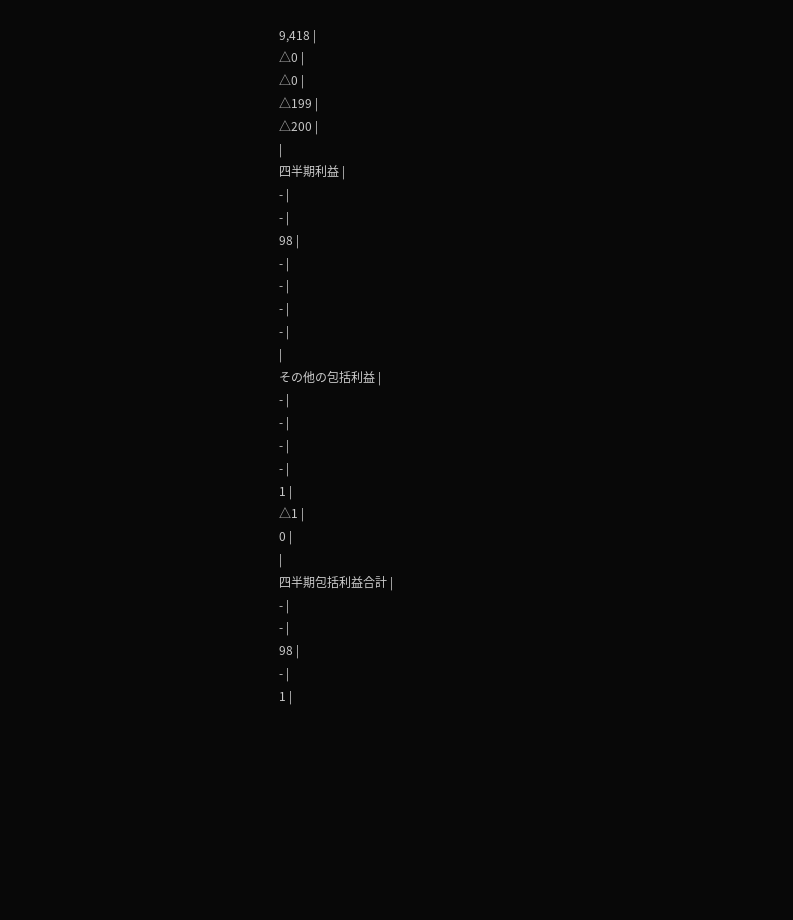9,418 |
△0 |
△0 |
△199 |
△200 |
|
四半期利益 |
- |
- |
98 |
- |
- |
- |
- |
|
その他の包括利益 |
- |
- |
- |
- |
1 |
△1 |
0 |
|
四半期包括利益合計 |
- |
- |
98 |
- |
1 |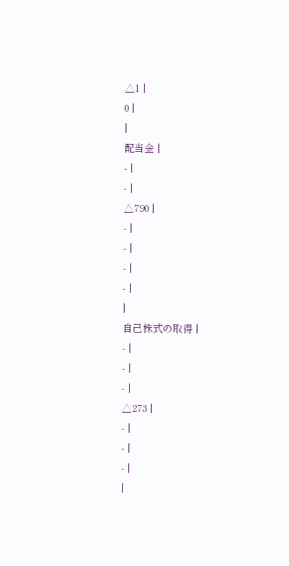△1 |
0 |
|
配当金 |
- |
- |
△790 |
- |
- |
- |
- |
|
自己株式の取得 |
- |
- |
- |
△273 |
- |
- |
- |
|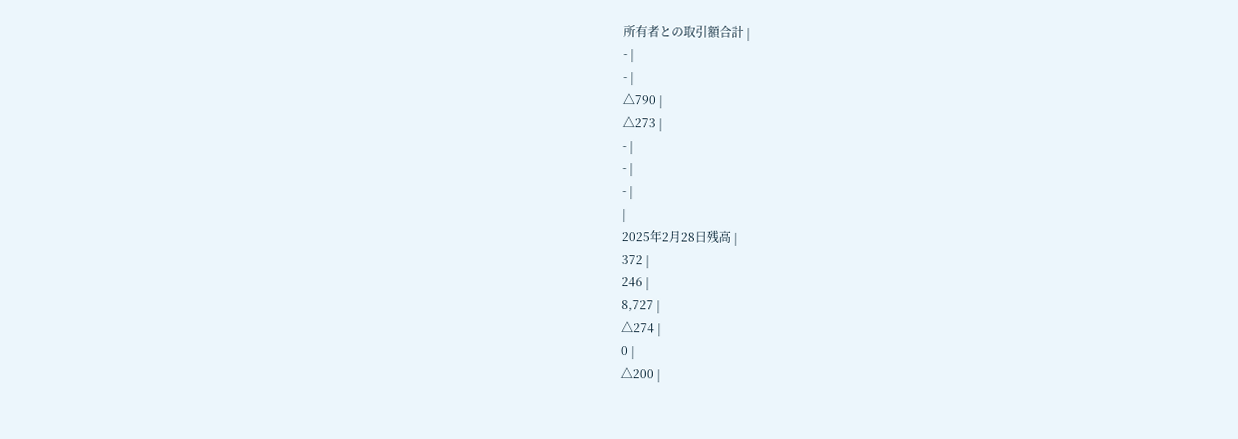所有者との取引額合計 |
- |
- |
△790 |
△273 |
- |
- |
- |
|
2025年2月28日残高 |
372 |
246 |
8,727 |
△274 |
0 |
△200 |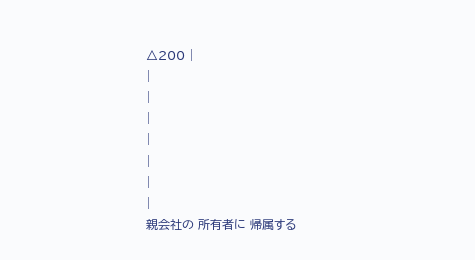△200 |
|
|
|
|
|
|
|
親会社の 所有者に 帰属する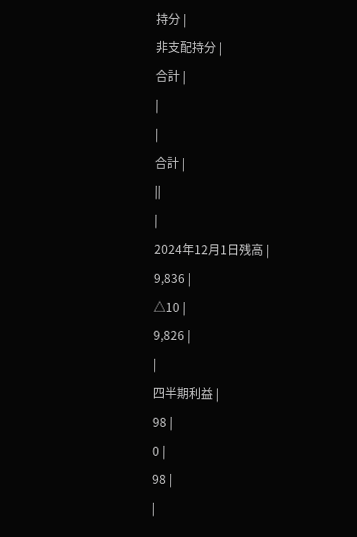持分 |
非支配持分 |
合計 |
|
|
合計 |
||
|
2024年12月1日残高 |
9,836 |
△10 |
9,826 |
|
四半期利益 |
98 |
0 |
98 |
|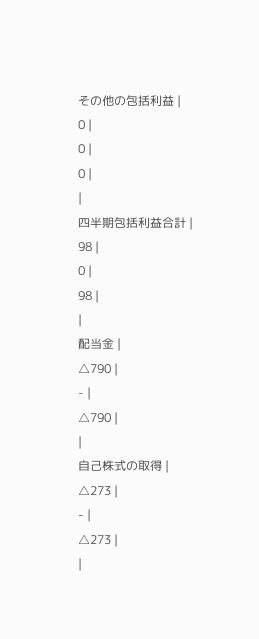その他の包括利益 |
0 |
0 |
0 |
|
四半期包括利益合計 |
98 |
0 |
98 |
|
配当金 |
△790 |
- |
△790 |
|
自己株式の取得 |
△273 |
- |
△273 |
|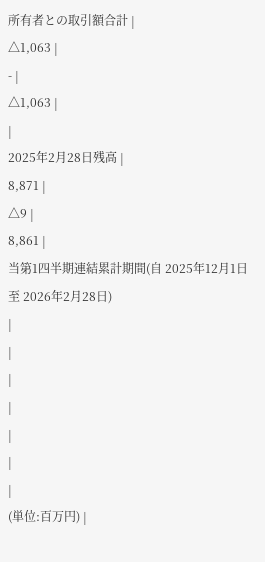所有者との取引額合計 |
△1,063 |
- |
△1,063 |
|
2025年2月28日残高 |
8,871 |
△9 |
8,861 |
当第1四半期連結累計期間(自 2025年12月1日 至 2026年2月28日)
|
|
|
|
|
|
|
(単位:百万円) |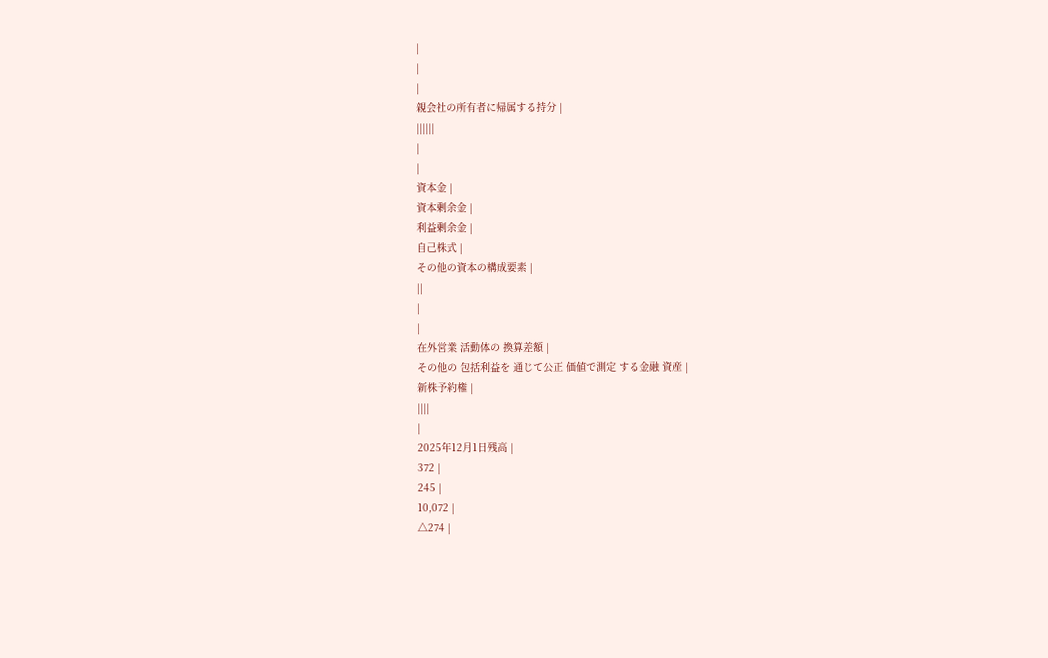|
|
|
親会社の所有者に帰属する持分 |
||||||
|
|
資本金 |
資本剰余金 |
利益剰余金 |
自己株式 |
その他の資本の構成要素 |
||
|
|
在外営業 活動体の 換算差額 |
その他の 包括利益を 通じて公正 価値で測定 する金融 資産 |
新株予約権 |
||||
|
2025年12月1日残高 |
372 |
245 |
10,072 |
△274 |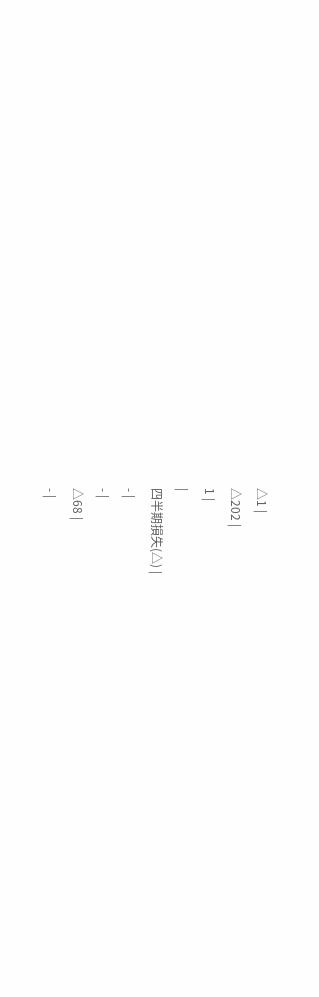△1 |
△202 |
1 |
|
四半期損失(△) |
- |
- |
△68 |
- |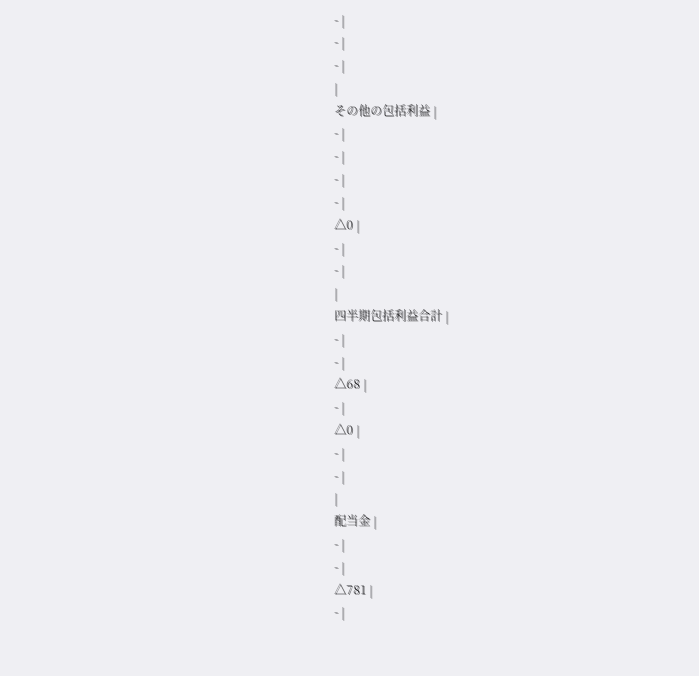- |
- |
- |
|
その他の包括利益 |
- |
- |
- |
- |
△0 |
- |
- |
|
四半期包括利益合計 |
- |
- |
△68 |
- |
△0 |
- |
- |
|
配当金 |
- |
- |
△781 |
- |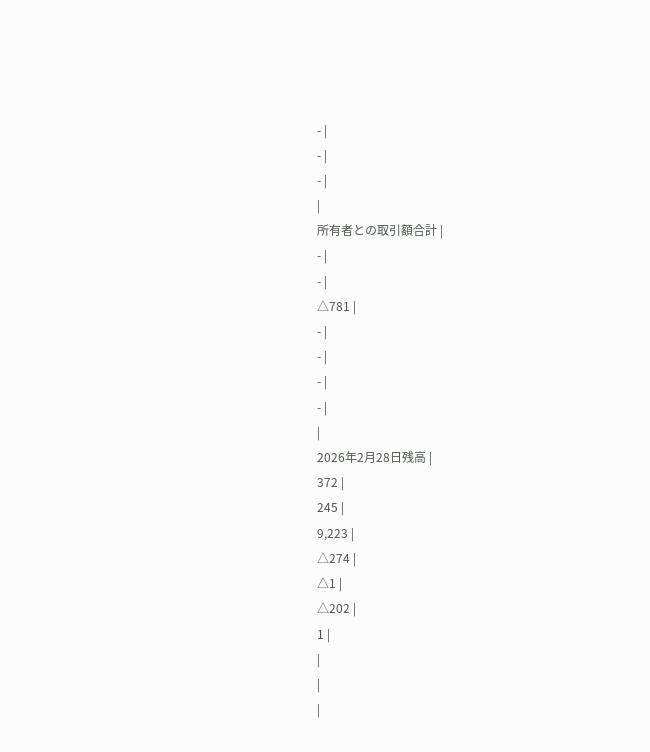- |
- |
- |
|
所有者との取引額合計 |
- |
- |
△781 |
- |
- |
- |
- |
|
2026年2月28日残高 |
372 |
245 |
9,223 |
△274 |
△1 |
△202 |
1 |
|
|
|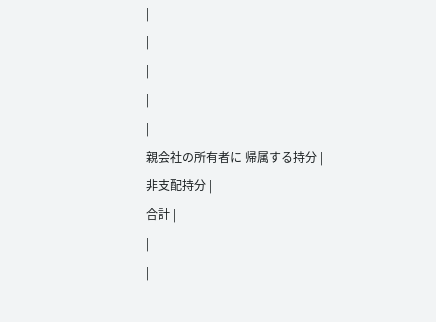|
|
|
|
|
親会社の所有者に 帰属する持分 |
非支配持分 |
合計 |
|
|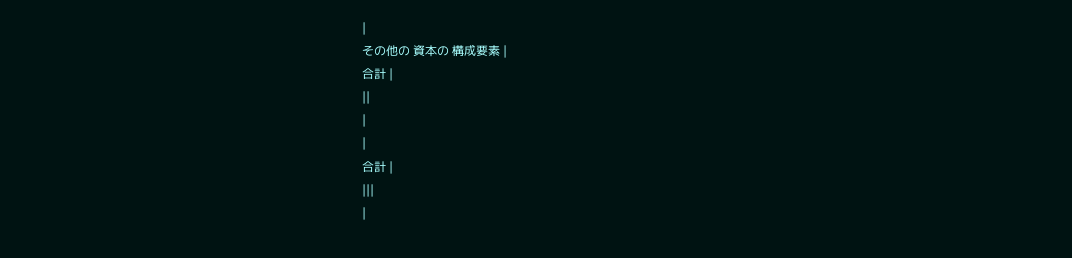|
その他の 資本の 構成要素 |
合計 |
||
|
|
合計 |
|||
|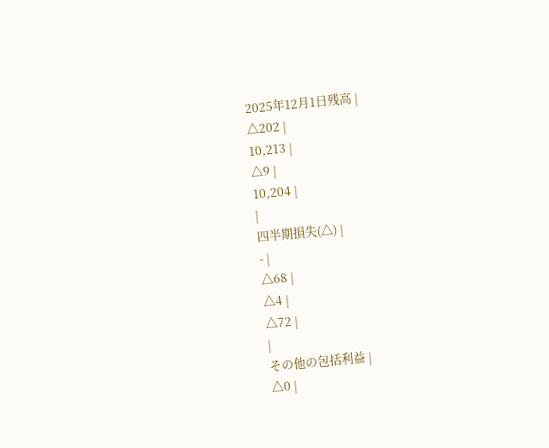2025年12月1日残高 |
△202 |
10,213 |
△9 |
10,204 |
|
四半期損失(△) |
- |
△68 |
△4 |
△72 |
|
その他の包括利益 |
△0 |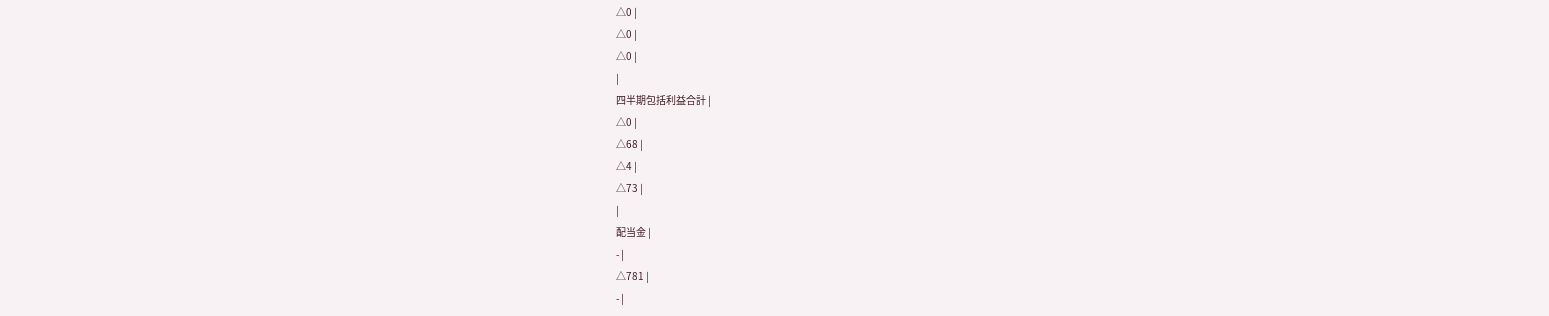△0 |
△0 |
△0 |
|
四半期包括利益合計 |
△0 |
△68 |
△4 |
△73 |
|
配当金 |
- |
△781 |
- |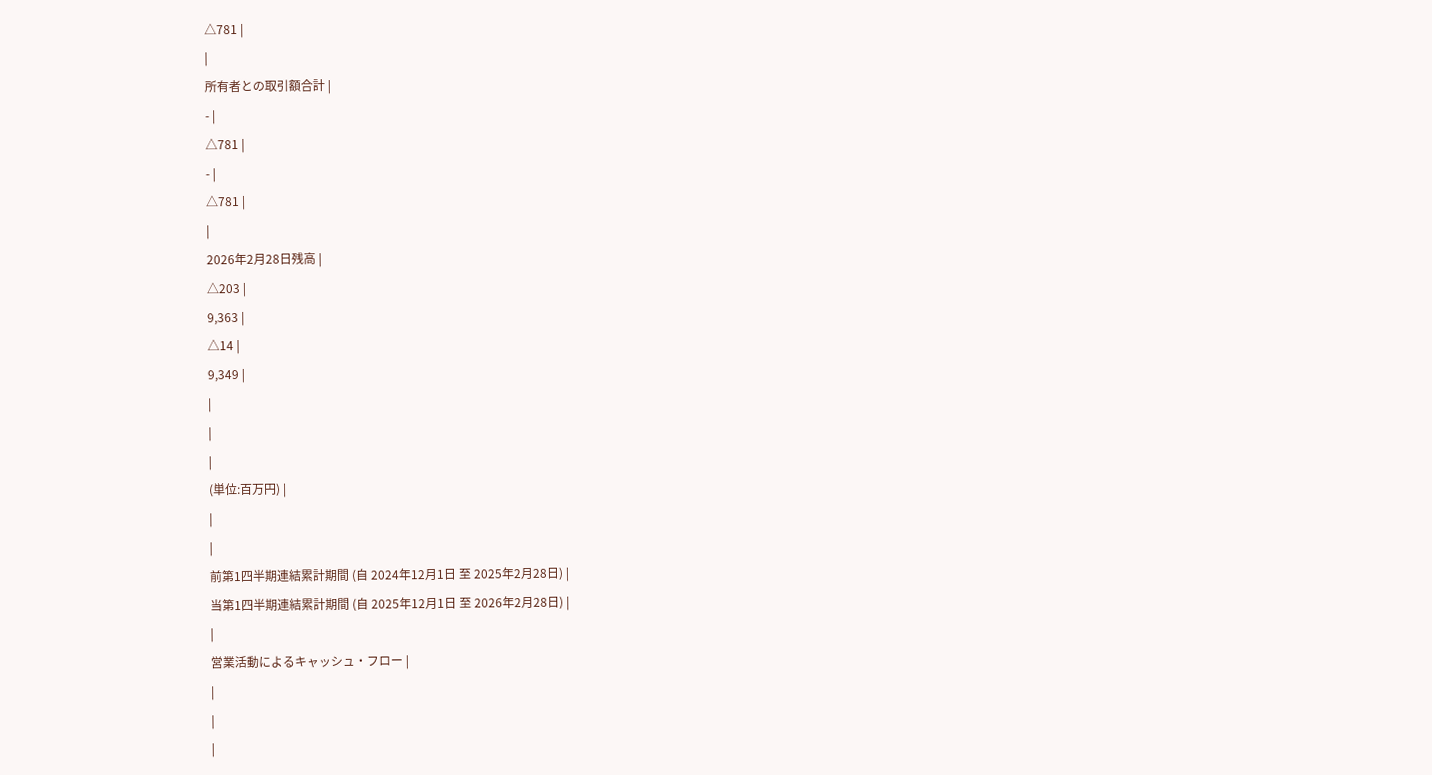△781 |
|
所有者との取引額合計 |
- |
△781 |
- |
△781 |
|
2026年2月28日残高 |
△203 |
9,363 |
△14 |
9,349 |
|
|
|
(単位:百万円) |
|
|
前第1四半期連結累計期間 (自 2024年12月1日 至 2025年2月28日) |
当第1四半期連結累計期間 (自 2025年12月1日 至 2026年2月28日) |
|
営業活動によるキャッシュ・フロー |
|
|
|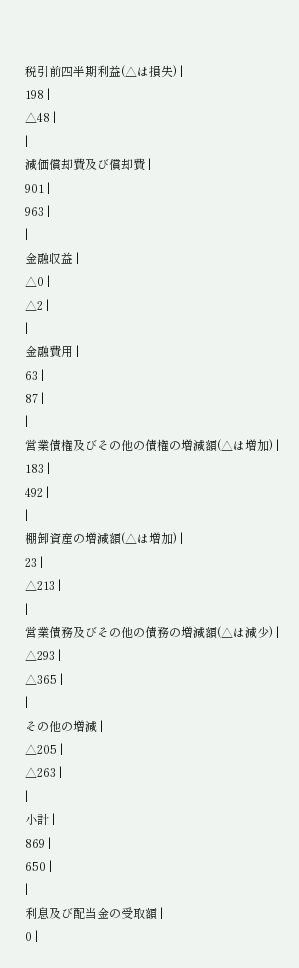税引前四半期利益(△は損失) |
198 |
△48 |
|
減価償却費及び償却費 |
901 |
963 |
|
金融収益 |
△0 |
△2 |
|
金融費用 |
63 |
87 |
|
営業債権及びその他の債権の増減額(△は増加) |
183 |
492 |
|
棚卸資産の増減額(△は増加) |
23 |
△213 |
|
営業債務及びその他の債務の増減額(△は減少) |
△293 |
△365 |
|
その他の増減 |
△205 |
△263 |
|
小計 |
869 |
650 |
|
利息及び配当金の受取額 |
0 |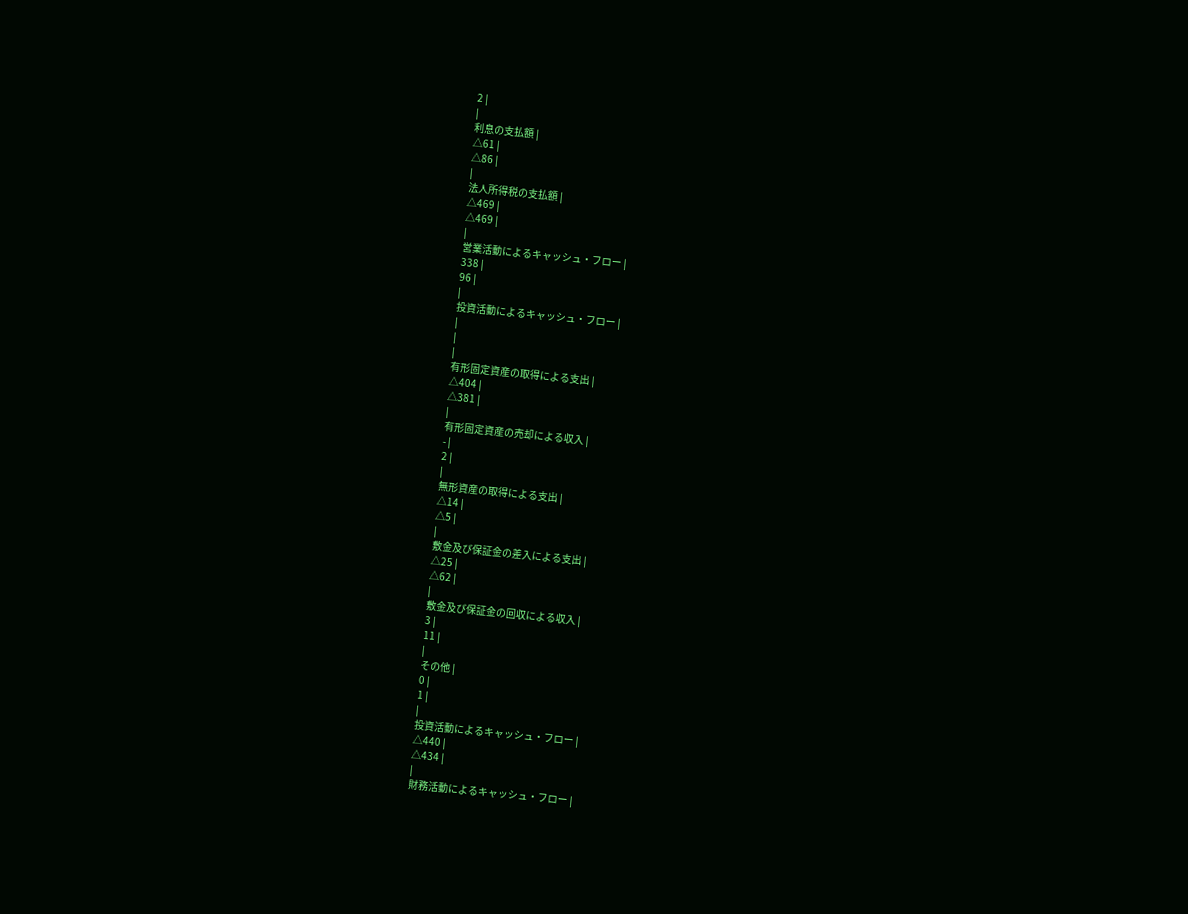2 |
|
利息の支払額 |
△61 |
△86 |
|
法人所得税の支払額 |
△469 |
△469 |
|
営業活動によるキャッシュ・フロー |
338 |
96 |
|
投資活動によるキャッシュ・フロー |
|
|
|
有形固定資産の取得による支出 |
△404 |
△381 |
|
有形固定資産の売却による収入 |
- |
2 |
|
無形資産の取得による支出 |
△14 |
△5 |
|
敷金及び保証金の差入による支出 |
△25 |
△62 |
|
敷金及び保証金の回収による収入 |
3 |
11 |
|
その他 |
0 |
1 |
|
投資活動によるキャッシュ・フロー |
△440 |
△434 |
|
財務活動によるキャッシュ・フロー |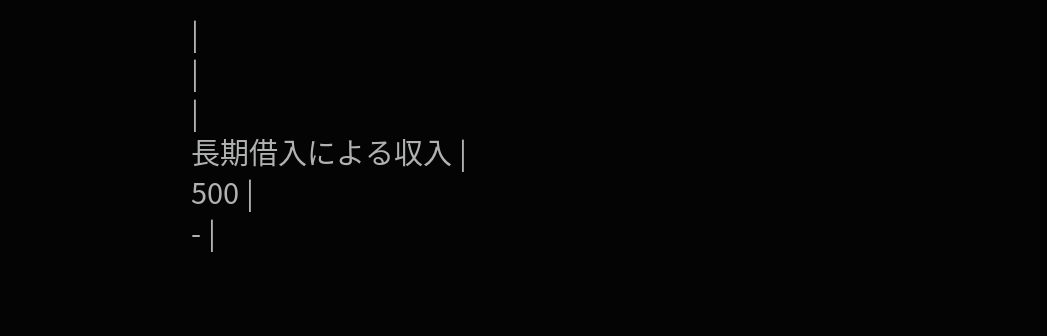|
|
|
長期借入による収入 |
500 |
- |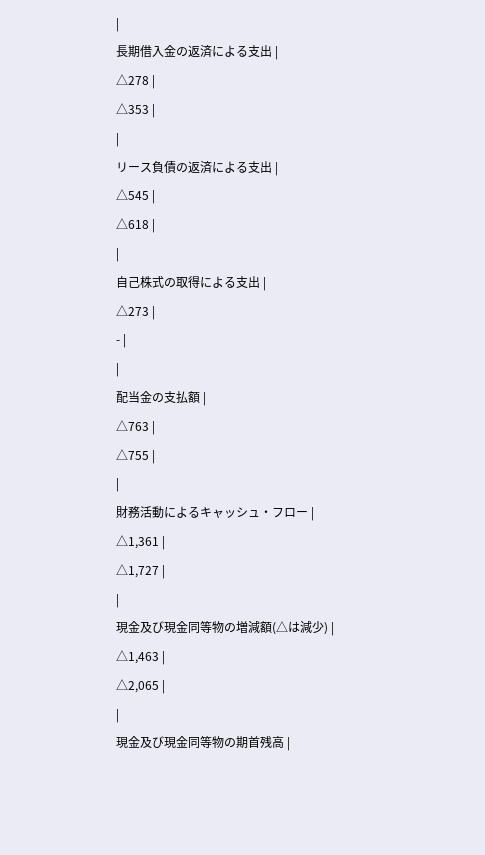|
長期借入金の返済による支出 |
△278 |
△353 |
|
リース負債の返済による支出 |
△545 |
△618 |
|
自己株式の取得による支出 |
△273 |
- |
|
配当金の支払額 |
△763 |
△755 |
|
財務活動によるキャッシュ・フロー |
△1,361 |
△1,727 |
|
現金及び現金同等物の増減額(△は減少) |
△1,463 |
△2,065 |
|
現金及び現金同等物の期首残高 |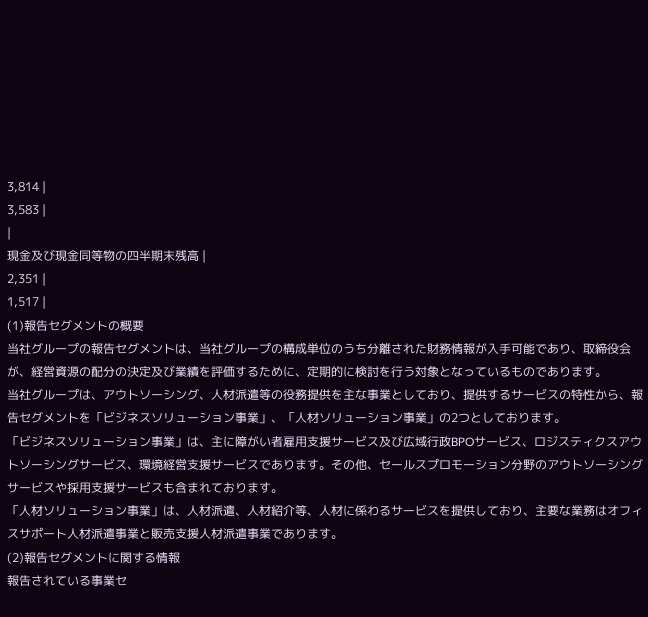3,814 |
3,583 |
|
現金及び現金同等物の四半期末残高 |
2,351 |
1,517 |
(1)報告セグメントの概要
当社グループの報告セグメントは、当社グループの構成単位のうち分離された財務情報が入手可能であり、取締役会が、経営資源の配分の決定及び業績を評価するために、定期的に検討を行う対象となっているものであります。
当社グループは、アウトソーシング、人材派遣等の役務提供を主な事業としており、提供するサービスの特性から、報告セグメントを「ビジネスソリューション事業」、「人材ソリューション事業」の2つとしております。
「ビジネスソリューション事業」は、主に障がい者雇用支援サービス及び広域行政BPOサービス、ロジスティクスアウトソーシングサービス、環境経営支援サービスであります。その他、セールスプロモーション分野のアウトソーシングサービスや採用支援サービスも含まれております。
「人材ソリューション事業」は、人材派遣、人材紹介等、人材に係わるサービスを提供しており、主要な業務はオフィスサポート人材派遣事業と販売支援人材派遣事業であります。
(2)報告セグメントに関する情報
報告されている事業セ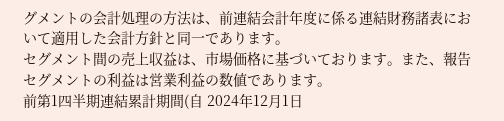グメントの会計処理の方法は、前連結会計年度に係る連結財務諸表において適用した会計方針と同一であります。
セグメント間の売上収益は、市場価格に基づいております。また、報告セグメントの利益は営業利益の数値であります。
前第1四半期連結累計期間(自 2024年12月1日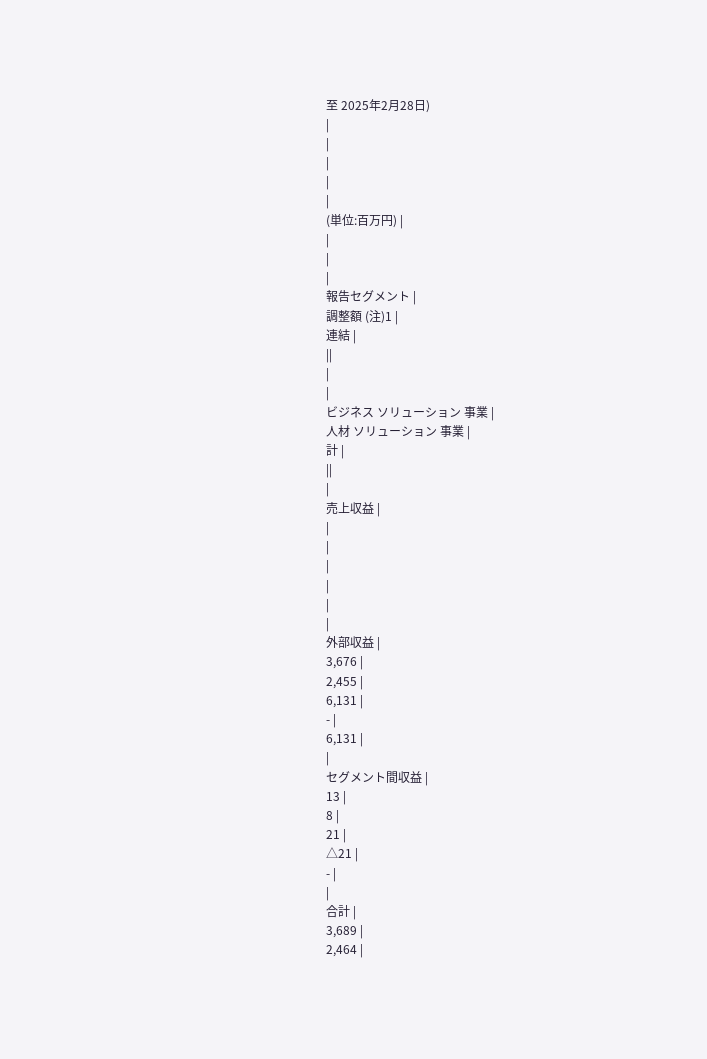至 2025年2月28日)
|
|
|
|
|
(単位:百万円) |
|
|
|
報告セグメント |
調整額 (注)1 |
連結 |
||
|
|
ビジネス ソリューション 事業 |
人材 ソリューション 事業 |
計 |
||
|
売上収益 |
|
|
|
|
|
|
外部収益 |
3,676 |
2,455 |
6,131 |
- |
6,131 |
|
セグメント間収益 |
13 |
8 |
21 |
△21 |
- |
|
合計 |
3,689 |
2,464 |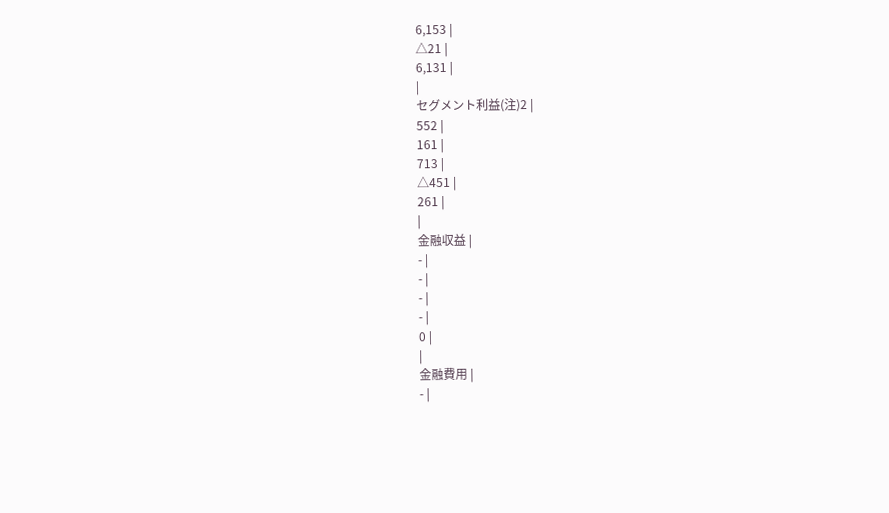6,153 |
△21 |
6,131 |
|
セグメント利益(注)2 |
552 |
161 |
713 |
△451 |
261 |
|
金融収益 |
- |
- |
- |
- |
0 |
|
金融費用 |
- |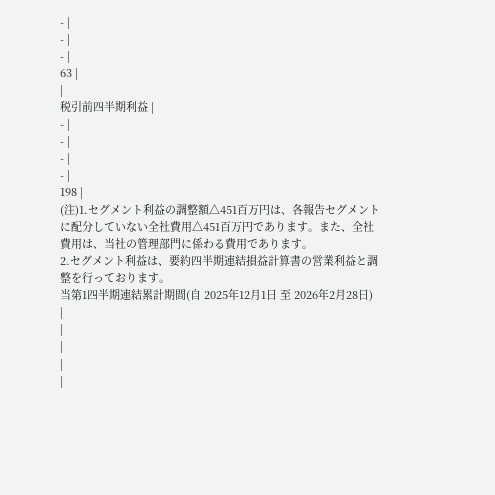- |
- |
- |
63 |
|
税引前四半期利益 |
- |
- |
- |
- |
198 |
(注)1.セグメント利益の調整額△451百万円は、各報告セグメントに配分していない全社費用△451百万円であります。また、全社費用は、当社の管理部門に係わる費用であります。
2.セグメント利益は、要約四半期連結損益計算書の営業利益と調整を行っております。
当第1四半期連結累計期間(自 2025年12月1日 至 2026年2月28日)
|
|
|
|
|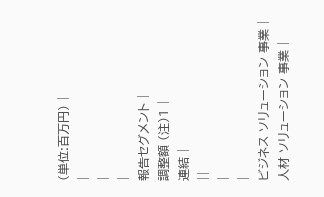(単位:百万円) |
|
|
|
報告セグメント |
調整額 (注)1 |
連結 |
||
|
|
ビジネス ソリューション 事業 |
人材 ソリューション 事業 |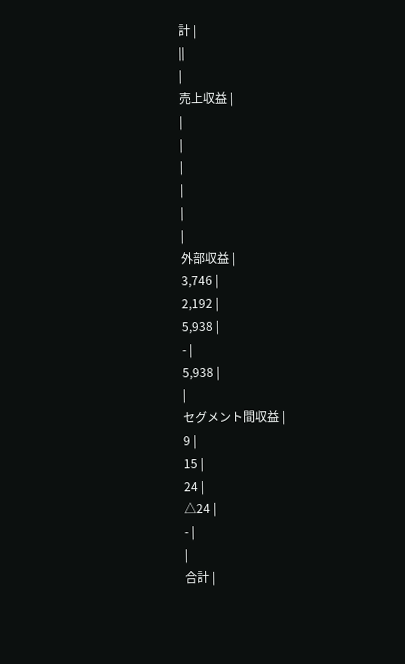計 |
||
|
売上収益 |
|
|
|
|
|
|
外部収益 |
3,746 |
2,192 |
5,938 |
- |
5,938 |
|
セグメント間収益 |
9 |
15 |
24 |
△24 |
- |
|
合計 |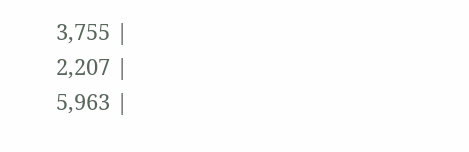3,755 |
2,207 |
5,963 |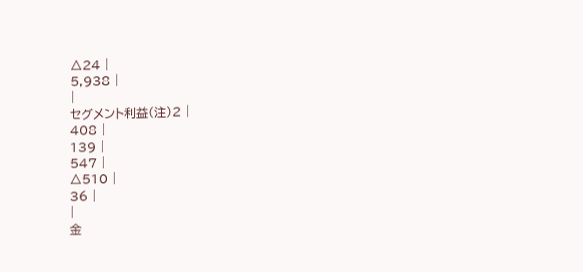△24 |
5,938 |
|
セグメント利益(注)2 |
408 |
139 |
547 |
△510 |
36 |
|
金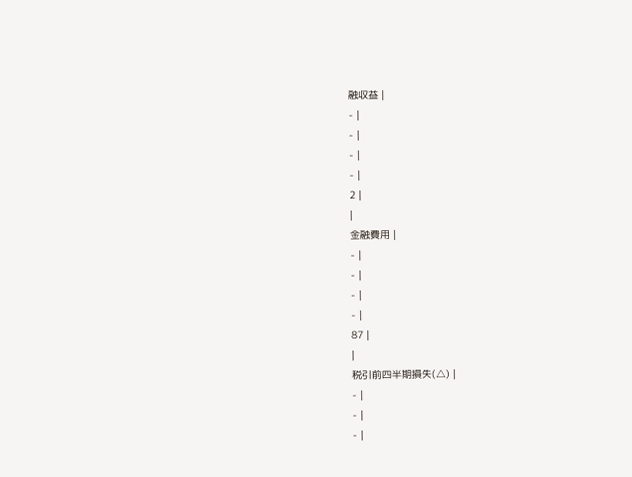融収益 |
- |
- |
- |
- |
2 |
|
金融費用 |
- |
- |
- |
- |
87 |
|
税引前四半期損失(△) |
- |
- |
- |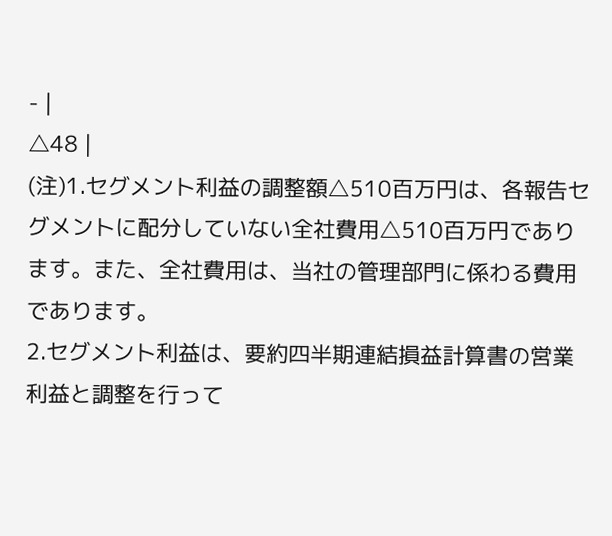- |
△48 |
(注)1.セグメント利益の調整額△510百万円は、各報告セグメントに配分していない全社費用△510百万円であります。また、全社費用は、当社の管理部門に係わる費用であります。
2.セグメント利益は、要約四半期連結損益計算書の営業利益と調整を行って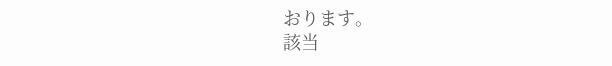おります。
該当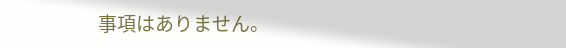事項はありません。